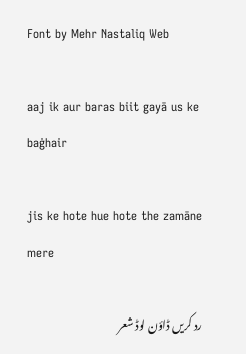Font by Mehr Nastaliq Web

aaj ik aur baras biit gayā us ke baġhair

jis ke hote hue hote the zamāne mere

رد کریں ڈاؤن لوڈ شعر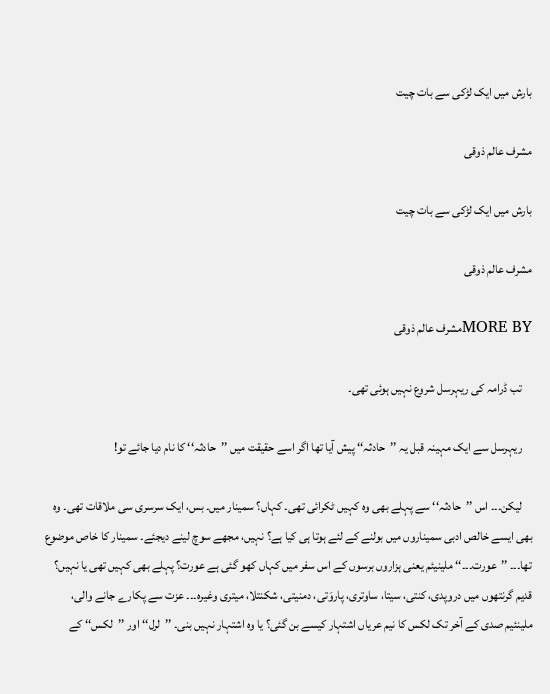بارش میں ایک لڑکی سے بات چیت

مشرف عالم ذوقی

بارش میں ایک لڑکی سے بات چیت

مشرف عالم ذوقی

MORE BYمشرف عالم ذوقی

    تب ڈرامہ کی ریہرسل شروع نہیں ہوئی تھی۔

    ریہرسل سے ایک مہینہ قبل یہ ’’حادثہ‘‘ پیش آیا تھا اگر اسے حقیقت میں ’’حادثہ‘‘ کا نام دیا جائے تو!

    لیکن۔۔۔ اس ’’حادثہ‘‘ سے پہلے بھی وہ کہیں ٹکرائی تھی۔ کہاں؟ سمینار میں۔ بس، ایک سرسری سی ملاقات تھی۔ وہ بھی ایسے خالص ادبی سمیناروں میں بولنے کے لئے ہوتا ہی کیا ہے؟ نہیں، مجھے سوچ لینے دیجئے۔ سمینار کا خاص موضوع تھا۔۔۔ ’’عورت۔۔۔‘‘ ملینیئم یعنی ہزاروں برسوں کے اس سفر میں کہاں کھو گئی ہے عورت؟ پہلے بھی کہیں تھی یا نہیں؟ قدیم گرنتھوں میں دروپدی، کنتی، سیتا، ساوتری، پاروَتی، دمنیتی، شکنتلا، میتری وغیرہ۔۔۔ عزت سے پکارے جانے والی، ملینئیم صدی کے آخر تک لکس کا نیم عریاں اشتہار کیسے بن گئی؟ یا وہ اشتہار نہیں بنی۔ ’’لرل‘‘ اور ’’لکس‘‘ کے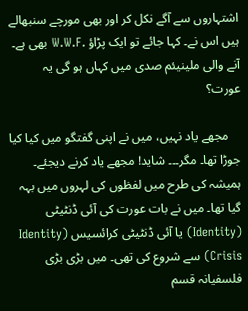اشتہاروں سے آگے نکل کر اور بھی مورچے سنبھالے ہیں اس نے۔ کہا جائے تو ایک پڑاؤ .W.W.F بھی ہے۔ آنے والی ملینیئم صدی میں کہاں ہو گی یہ عورت؟

    مجھے یاد نہیں، میں نے اپنی گفتگو میں کیا کیا جوڑا تھا۔ مگر۔۔۔ شاید! مجھے یاد کرنے دیجئے۔ ہمیشہ کی طرح میں لفظوں کی لہروں میں بہہ گیا تھا۔ میں نے بات عورت کی آئی ڈنٹیٹی (Identity) یا آئی ڈنٹیٹی کرائسیس (Identity Crisis) سے شروع کی تھی۔ میں بڑی بڑی فلسفیانہ قسم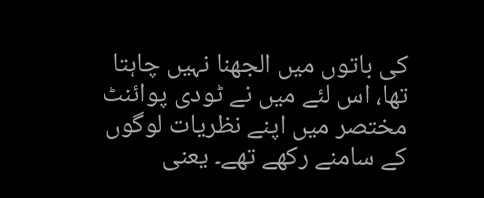کی باتوں میں الجھنا نہیں چاہتا تھا، اس لئے میں نے ٹودی پوائنٹ مختصر میں اپنے نظریات لوگوں کے سامنے رکھے تھے۔ یعنی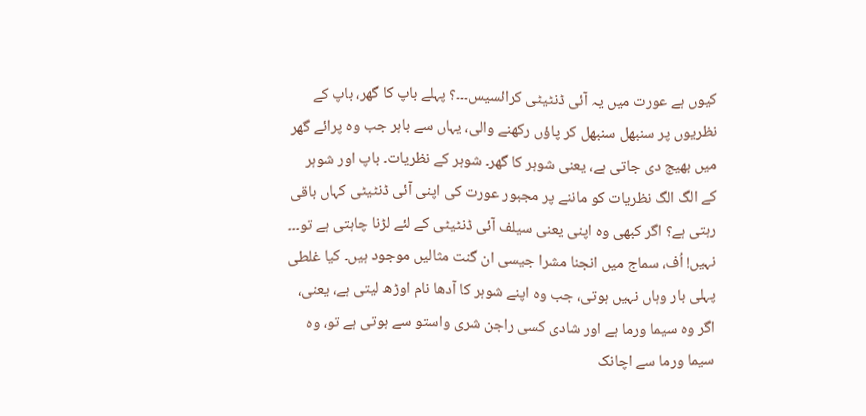کیوں ہے عورت میں یہ آئی ڈنٹیٹی کرائسیس۔۔۔؟ پہلے باپ کا گھر، باپ کے نظریوں پر سنبھل سنبھل کر پاؤں رکھنے والی، یہاں سے باہر جب وہ پرائے گھر میں بھیج دی جاتی ہے، یعنی شوہر کا گھر۔ شوہر کے نظریات۔ باپ اور شوہر کے الگ الگ نظریات کو ماننے پر مجبور عورت کی اپنی آئی ڈنٹیٹی کہاں باقی رہتی ہے؟ اگر کبھی وہ اپنی یعنی سیلف آئی ڈنٹیٹی کے لئے لڑنا چاہتی ہے تو۔۔۔ نہیں! اُف، سماج میں انجنا مشرا جیسی ان گنت مثالیں موجود ہیں۔ کیا غلطی پہلی بار وہاں نہیں ہوتی، جب وہ اپنے شوہر کا آدھا نام اوڑھ لیتی ہے، یعنی، اگر وہ سیما ورما ہے اور شادی کسی راجن شری واستو سے ہوتی ہے تو، وہ سیما ورما سے اچانک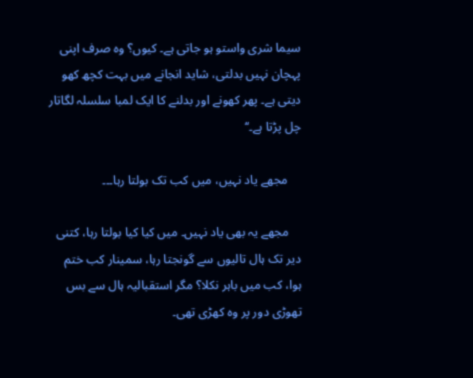سیما شری واستو ہو جاتی ہے۔ کیوں؟ وہ صرف اپنی پہچان نہیں بدلتی، شاید انجانے میں بہت کچھ کھو دیتی ہے۔ پھر کھونے اور بدلنے کا ایک لمبا سلسلہ لگاتار چل پڑتا ہے۔‘‘

    مجھے یاد نہیں، میں کب تک بولتا رہا۔۔۔

    مجھے یہ بھی یاد نہیں۔ میں کیا کیا بولتا رہا، کتنی دیر تک ہال تالیوں سے گونجتا رہا، سمینار کب ختم ہوا، کب میں باہر نکلا؟ مگر استقبالیہ ہال سے بس تھوڑی دور پر وہ کھڑی تھی۔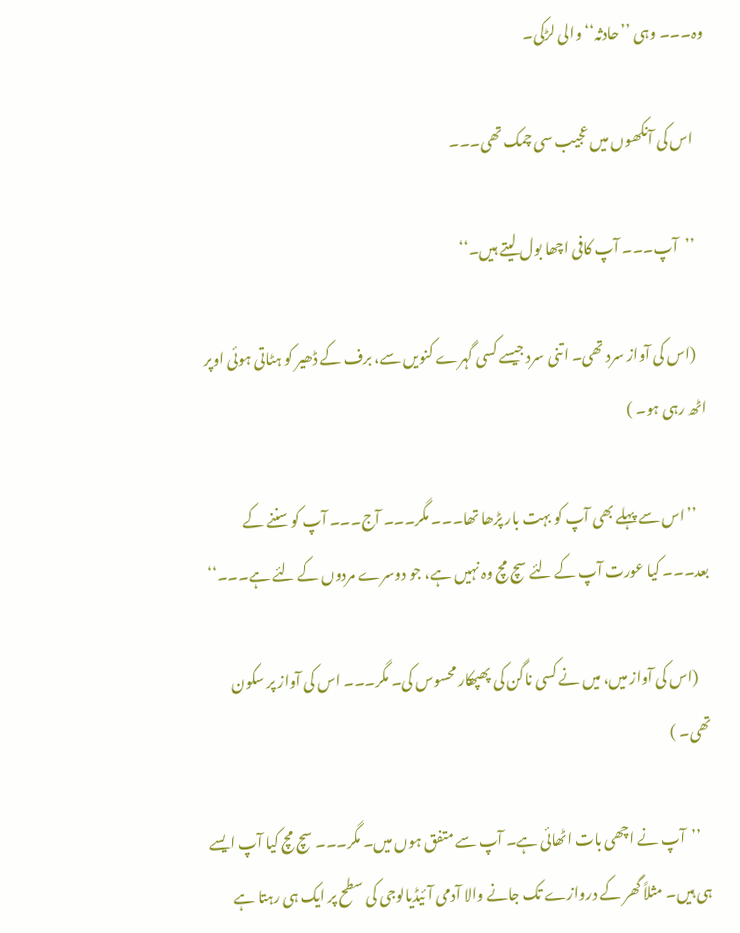وہ۔۔۔ وہی ’’حادثہ‘‘ والی لڑکی۔

    اس کی آنکھوں میں عجیب سی چمک تھی۔۔۔

    ’’آپ۔۔۔ آپ کافی اچھا بول لیتے ہیں۔‘‘

    (اس کی آواز سرد تھی۔ اتنی سرد جیسے کسی گہرے کنویں سے، برف کے ڈھیر کو ہٹاتی ہوئی اوپر اٹھ رہی ہو۔ )

    ’’اس سے پہلے بھی آپ کو بہت بار پڑھا تھا۔۔۔ مگر۔۔۔ آج۔۔۔ آپ کو سننے کے بعد۔۔۔ کیا عورت آپ کے لئے سچ مچ وہ نہیں ہے، جو دوسرے مردوں کے لئے ہے۔۔۔‘‘

    (اس کی آواز میں، میں نے کسی ناگن کی پھپھکار محسوس کی۔ مگر۔۔۔ اس کی آواز پر سکون تھی۔ )

    ’’آپ نے اچھی بات اٹھائی ہے۔ آپ سے متفق ہوں میں۔ مگر۔۔۔ سچ مچ کیا آپ ایسے ہی ہیں۔ مثلاً گھر کے دروازے تک جانے والا آدمی آئیڈیالوجی کی سطح پر ایک ہی رہتا ہے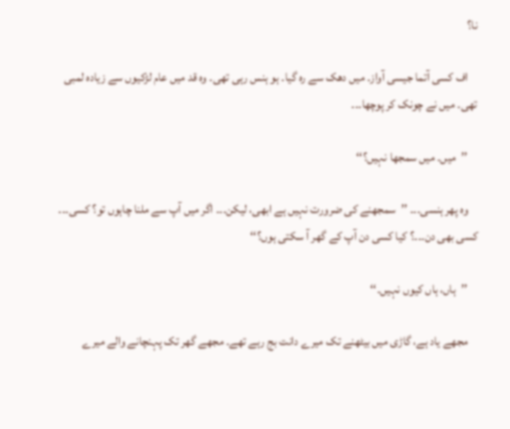نا؟

    اف کسی آتما جیسی آواز۔ میں دھک سے رہ گیا۔ ہو ہنس رہی تھی۔ وہ قد میں عام لڑکیوں سے زیادہ لمبی تھی۔ میں نے چونک کر پوچھا۔۔۔

    ’’میں۔ میں سمجھا نہیں؟‘‘

    وہ پھر ہنسی۔۔۔ ’’سمجھنے کی ضرورت نہیں ہے ابھی، لیکن۔۔۔ اگر میں آپ سے ملنا چاہوں تو؟ کسی۔۔۔ کسی بھی دن۔۔۔؟ کیا کسی دن آپ کے گھر آ سکتی ہوں؟‘‘

    ’’ہاں، ہاں کیوں نہیں۔‘‘

    مجھے یاد ہے، گاڑی میں بیٹھنے تک میرے دانت بج رہے تھے۔ مجھے گھر تک پہنچانے والے میرے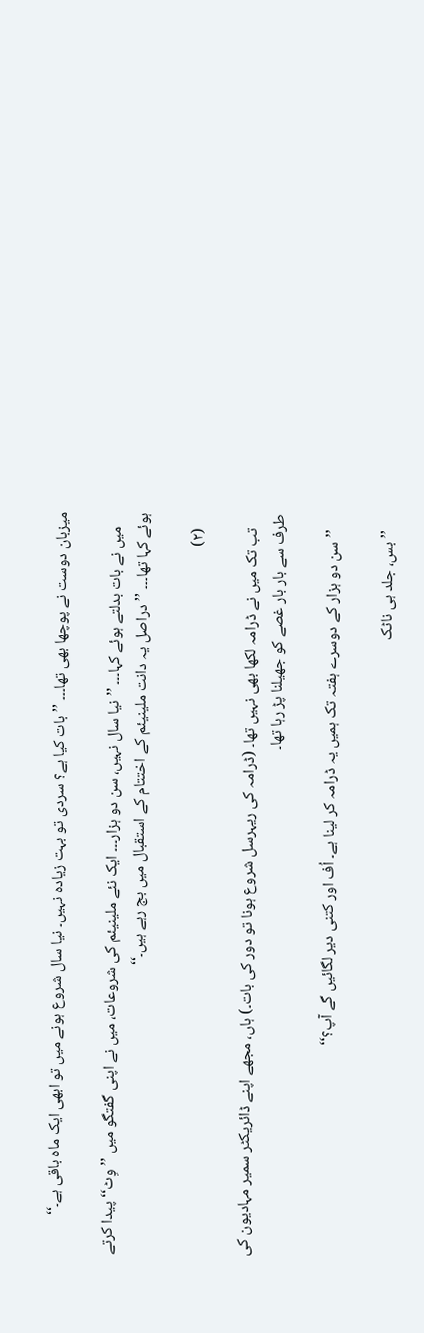میزبان دوست نے پوچھا بھی تھا۔۔۔ ’’بات کیا ہے؟ سردی تو بہت زیادہ نہیں۔ نیا سال شروع ہونے میں تو ابھی ایک ماہ باقی ہے۔‘‘

    میں نے بات بدلتے ہوئے کہا۔۔۔ ’’نیا سال نہیں، سن دو ہزار۔۔۔ ایک نئے ملینیئم کی شروعات، میں نے اپنی گفتگو میں ’’وِٹ‘‘ پیدا کرتے ہوئے کہا تھا۔۔۔ ’’دراصل یہ دانت ملینیئم کے اختتام کے استقبال میں بج رہے ہیں۔‘‘

    (۲)

    تب تک میں نے ڈرامہ لکھا بھی نہیں تھا۔ (ڈرامہ کی ریہرسل شروع ہونا تو دور کی بات۔) ہاں، مجھے اپنے ڈائریکٹر سمیر مہادیون کی طرف سے بار بار غصے کو جھیلنا پڑ رہا تھا۔

    ’’سن دو ہزار کے دوسرے ہفتہ تک ہمیں یہ ڈرامہ کر لینا ہے۔ اُف اور کتنی دیر لگائیں گے آپ؟‘‘

    ’’بس، جلد ہی ناٹک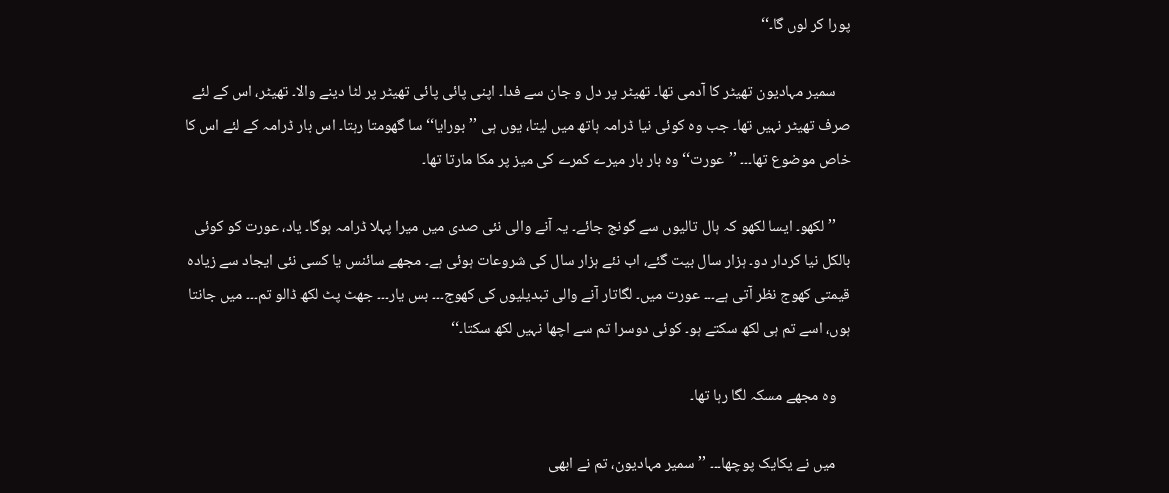پورا کر لوں گا۔‘‘

    سمیر مہادیون تھیٹر کا آدمی تھا۔ تھیٹر پر دل و جان سے فدا۔ اپنی پائی پائی تھیٹر پر لٹا دینے والا۔ تھیٹر، اس کے لئے صرف تھیٹر نہیں تھا۔ جب وہ کوئی نیا ڈرامہ ہاتھ میں لیتا، یوں ہی ’’بورایا‘‘ سا گھومتا رہتا۔ اس بار ڈرامہ کے لئے اس کا خاص موضوع تھا۔۔۔ ’’عورت‘‘ وہ بار بار میرے کمرے کی میز پر مکا مارتا تھا۔

    ’’لکھو۔ ایسا لکھو کہ ہال تالیوں سے گونج جائے۔ یہ آنے والی نئی صدی میں میرا پہلا ڈرامہ ہوگا۔ یاد، عورت کو کوئی بالکل نیا کردار دو۔ ہزار سال بیت گئے، اب نئے ہزار سال کی شروعات ہوئی ہے۔ مجھے سائنس یا کسی نئی ایجاد سے زیادہ قیمتی کھوج نظر آتی ہے۔۔۔ عورت میں۔ لگاتار آنے والی تبدیلیوں کی کھوج۔۔۔ بس یار۔۔۔ جھٹ پٹ لکھ ڈالو تم۔۔۔ میں جانتا ہوں، اسے تم ہی لکھ سکتے ہو۔ کوئی دوسرا تم سے اچھا نہیں لکھ سکتا۔‘‘

    وہ مجھے مسکہ لگا رہا تھا۔

    میں نے یکایک پوچھا۔۔۔ ’’سمیر مہادیون، تم نے ابھی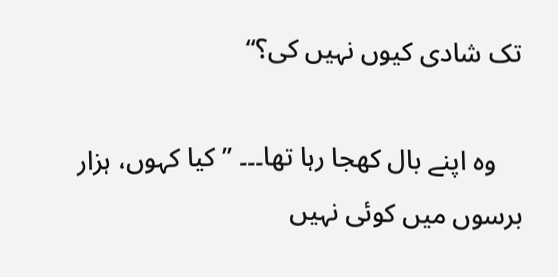تک شادی کیوں نہیں کی؟‘‘

    وہ اپنے بال کھجا رہا تھا۔۔۔ ’’کیا کہوں، ہزار برسوں میں کوئی نہیں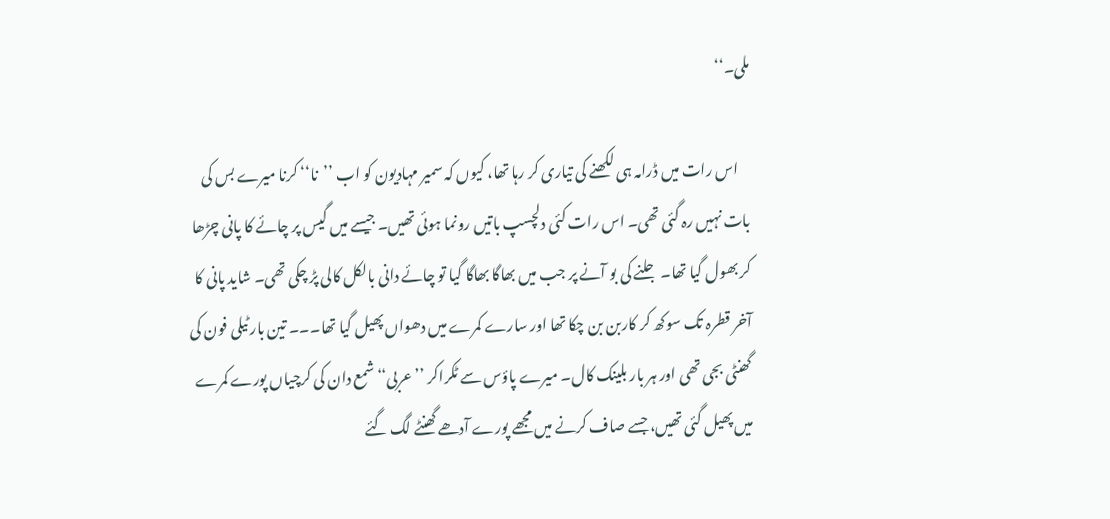ملی۔‘‘

    اس رات میں ڈرامہ ہی لکھنے کی تیاری کر رہا تھا، کیوں کہ سمیر مہادیون کو اب ’’نا‘‘ کرنا میرے بس کی بات نہیں رہ گئی تھی۔ اس رات کئی دلچسپ باتیں رونما ہوئی تھیں۔ جیسے میں گیس پر چائے کا پانی چڑھا کر بھول گیا تھا۔ جلنے کی بو آنے پر جب میں بھاگا بھاگا گیا تو چائے دانی بالکل کالی پڑ چکی تھی۔ شاید پانی کا آخر قطرہ تک سوکھ کر کاربن بن چکا تھا اور سارے کمرے میں دھواں پھیل گیا تھا۔۔۔ تین بار ٹیلی فون کی گھنٹی بجی تھی اور ہر بار بلینک کال۔ میرے پاؤس سے ٹکراکر ’’عربی‘‘ شمع دان کی کرچیاں پورے کمرے میں پھیل گئی تھیں، جسے صاف کرنے میں مجھے پورے آدھے گھنٹے لگ گئے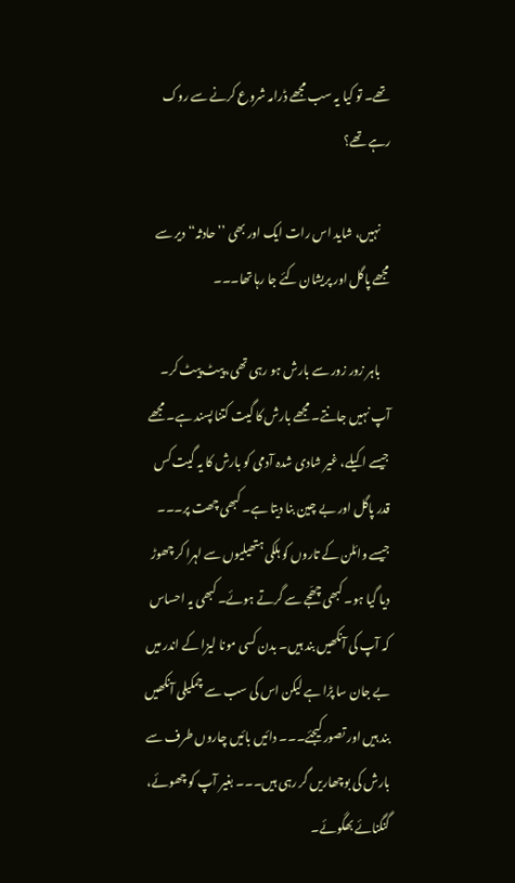تھے۔ تو کیا یہ سب مجھے ڈرامہ شروع کرنے سے روک رہے تھے؟

    نہیں، شاید اس رات ایک اور بھی ’’حادثہ‘‘ دیر سے مجھے پاگل اور پریشان کئے جا رہا تھا۔۔۔

    باہر زور زور سے بارش ہو رہی تھی، پیٹ پیٹ کر۔ آپ نہیں جانتے۔ مجھے بارش کا گیت کتنا پسند ہے۔ مجھے جیسے اکیلے، غیر شادی شدہ آدمی کو بارش کا یہ گیت کس قدر پاگل اور بے چین بنا دیتا ہے۔ کبھی چھت پر۔۔۔ جیسے وائلن کے تاروں کو ہلکی ہتھیلیوں سے لہرا کر چھوڑ دیا گیا ہو۔ کبھی چھّجے سے گرتے ہوئے۔ کبھی یہ احساس کہ آپ کی آنکھیں بند ہیں۔ بدن کسی مونا لیزا کے اندر میں بے جان سا پڑا ہے لیکن اس کی سب سے چمکیلی آنکھیں بند ہیں اور تصور کیجئے۔۔۔ دائیں بائیں چاروں طرف سے بارش کی بوچھاریں گر رہی ہیں۔۔۔ بغیر آپ کو چھوئے، گنگنائے بھگوئے۔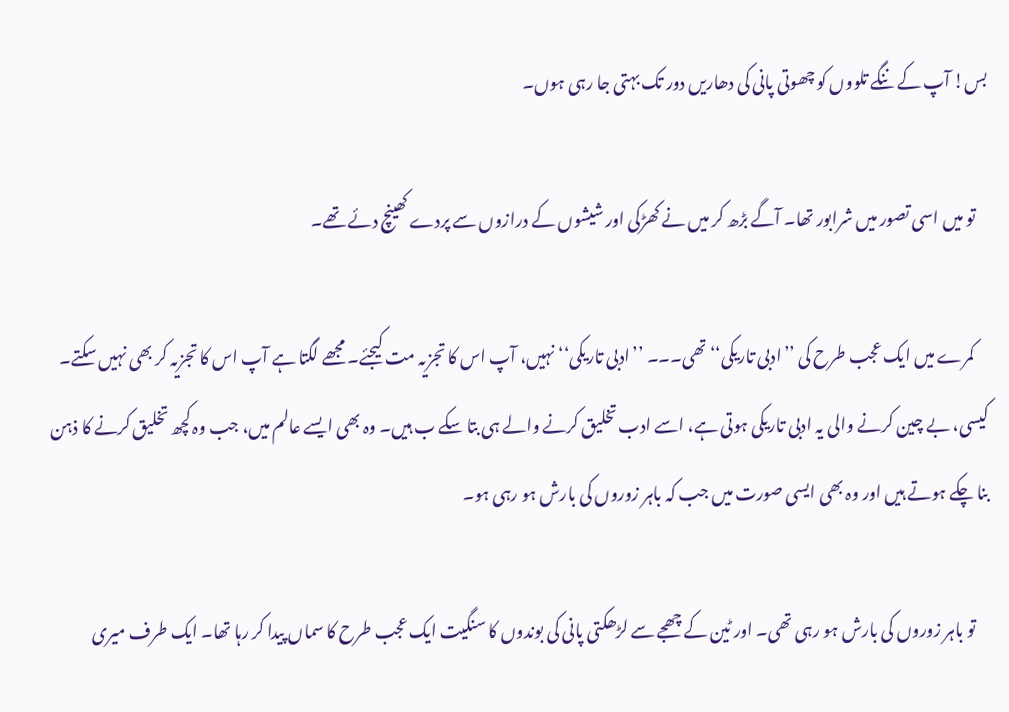بس! آپ کے ننگے تلووں کو چھوتی پانی کی دھاریں دور تک بہتی جا رہی ہوں۔

    تو میں اسی تصور میں شرابور تھا۔ آگے بڑھ کر میں نے کھڑکی اور شیشوں کے درازوں سے پردے کھینچ دئے تھے۔

    کمرے میں ایک عجب طرح کی ’’ادبی تاریکی‘‘ تھی۔۔۔ ’’ادبی تاریکی‘‘ نہیں، آپ اس کا تجزیہ مت کیجئے۔ مجھے لگتا ہے آپ اس کا تجزیہ کر بھی نہیں سکتے۔ کیسی، بے چین کرنے والی یہ ادبی تاریکی ہوتی ہے، اسے ادب تخلیق کرنے والے ہی بتا سکے ب ہیں۔ وہ بھی ایسے عالم میں، جب وہ کچھ تخلیق کرنے کا ذہن بنا چکے ہوتے ہیں اور وہ بھی ایسی صورت میں جب کہ باہر زوروں کی بارش ہو رہی ہو۔

    تو باہر زوروں کی بارش ہو رہی تھی۔ اور ٹین کے چھجے سے لڑھکتی پانی کی بوندوں کا سنگیت ایک عجب طرح کا سماں پیدا کر رہا تھا۔ ایک طرف میری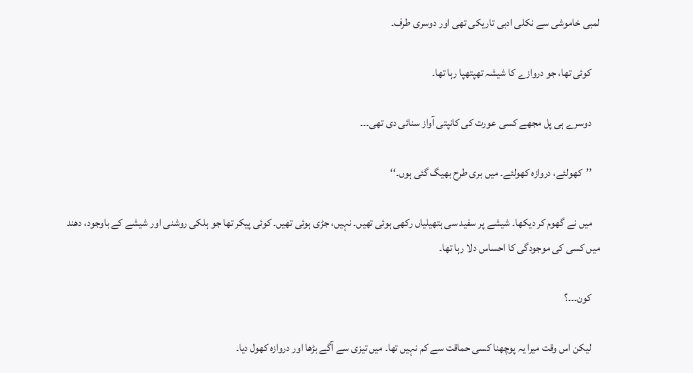لمبی خاموشی سے نکلی ادبی تاریکی تھی اور دوسری طرف۔

    کوئی تھا، جو دروازے کا شیشہ تھپتھپا رہا تھا۔

    دوسرے ہی پل مجھے کسی عورت کی کانپتی آواز سنائی دی تھی۔۔۔

    ’’کھولئے، دروازہ کھولئے۔ میں بری طرح بھیگ گئی ہوں۔‘‘

    میں نے گھوم کر دیکھا۔ شیشے پر سفید سی ہتھیلیاں رکھی ہوئی تھیں۔ نہیں، جڑی ہوئی تھیں۔ کوئی پیکر تھا جو ہلکی روشنی اور شیشے کے باوجود، دھند میں کسی کی موجودگی کا احساس دلا رہا تھا۔

    کون۔۔۔؟

    لیکن اس وقت میرا یہ پوچھنا کسی حماقت سے کم نہیں تھا۔ میں تیزی سے آگے بڑھا اور دروازہ کھول دیا۔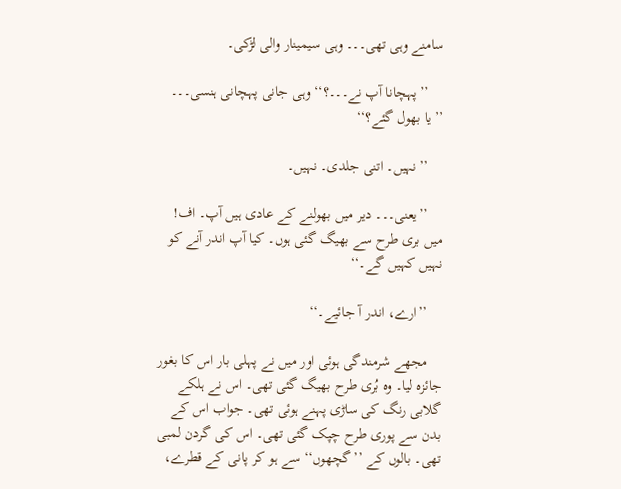سامنے وہی تھی۔۔۔ وہی سیمینار والی لڑکی۔

    ’’پہچانا آپ نے۔۔۔؟‘‘ وہی جانی پہچانی ہنسی۔۔۔ ’’یا بھول گئے؟‘‘

    ’’نہیں۔ اتنی جلدی۔ نہیں۔

    ’’یعنی۔۔۔ دیر میں بھولنے کے عادی ہیں آپ۔ اف! میں بری طرح سے بھیگ گئی ہوں۔ کیا آپ اندر آنے کو نہیں کہیں گے۔‘‘

    ’’ارے، اندر آ جائیے۔‘‘

    مجھے شرمندگی ہوئی اور میں نے پہلی بار اس کا بغور جائزہ لیا۔ وہ بُری طرح بھیگ گئی تھی۔ اس نے ہلکے گلابی رنگ کی ساڑی پہنے ہوئی تھی۔ جواب اس کے بدن سے پوری طرح چپک گئی تھی۔ اس کی گردن لمبی تھی۔ بالوں کے ’’گچھوں‘‘ سے ہو کر پانی کے قطرے،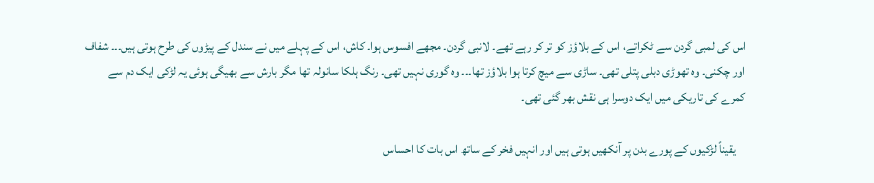اس کی لمبی گردن سے ٹکراتے، اس کے بلاؤز کو تر کر رہے تھے۔ لانبی گردن۔ مجھے افسوس ہوا۔ کاش، اس کے پہلے میں نے سندل کے پیڑوں کی طرح ہوتی ہیں۔۔۔ شفاف اور چکنی۔ وہ تھوڑی دبلی پتلی تھی۔ ساڑی سے میچ کرتا ہوا بلاؤز تھا۔۔۔ وہ گوری نہیں تھی۔ رنگ ہلکا سانولہ تھا مگر بارش سے بھیگی ہوئی یہ لڑکی ایک دم سے کمرے کی تاریکی میں ایک دوسرا ہی نقش بھر گئی تھی۔

    یقیناً لڑکیوں کے پورے بدن پر آنکھیں ہوتی ہیں اور انہیں فخر کے ساتھ اس بات کا احساس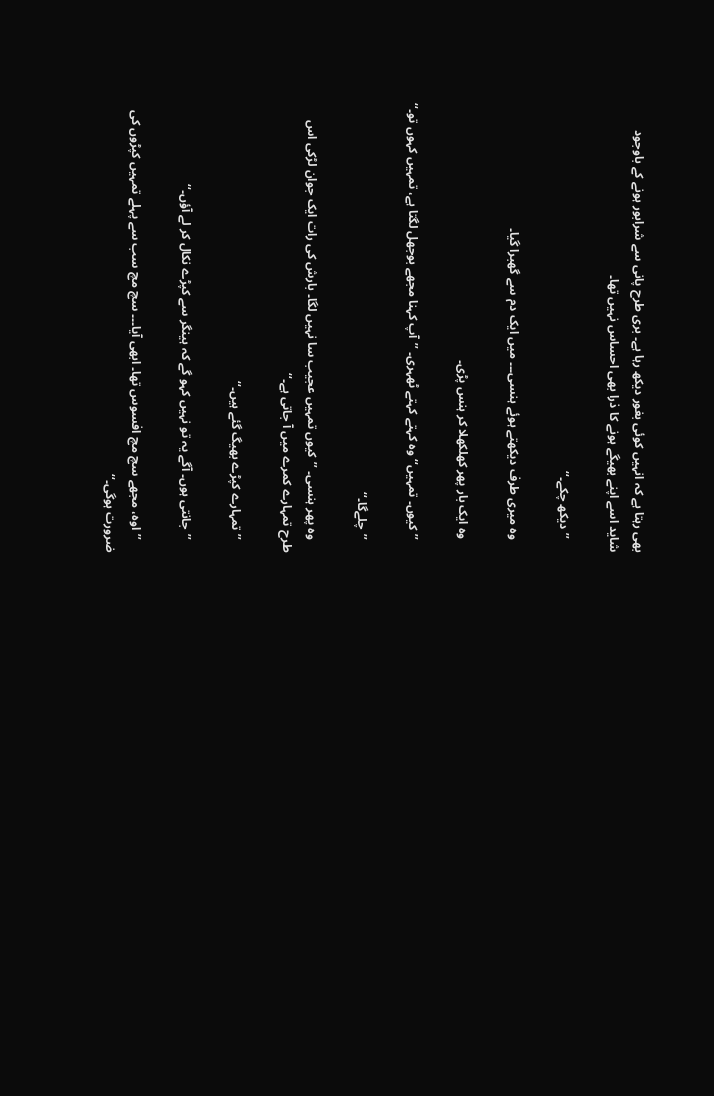بھی رہتا ہے کہ انہیں کوئی بغور دیکھ رہا ہے۔ بری طرح پانی سے شرابور ہونے کے باوجود شاید اسے اپنے بھیگے ہونے کا ذرا بھی احساس نہیں تھا۔

    ’’دیکھ چکے۔‘‘

    وہ میری طرف دیکھتے ہوئے ہنسی۔۔۔ میں ایک دم سے گھبرا گیا۔

    وہ ایک بار پھر کھلکھلا کر ہنس پڑی۔

    ’’کیوں۔ تمہیں‘‘ وہ کہتے کہتے ٹھہری۔ ’’آپ کہنا مجھے بوجھل لگتا ہے، تمہیں کہوں تو۔‘‘

    ’’چلےگا۔‘‘

    وہ پھر ہنسی۔ ’’کیوں تمہیں عجیب سا نہیں لگا۔ بارش کی رات ایک جوان لڑکی اس طرح تمہارے کمرے میں آ جاتی ہے۔‘‘

    ’’تمہارے کپڑے بھیگ گئے ہیں۔‘‘

    ’’جانتی ہوں۔ آگے یہ تو نہیں کہو گے کہ ہینگر سے کپڑے نکال کر لے آؤں۔‘‘

    ’’اوہ، مجھے سچ مچ افسوس تھا۔ ابھی آیا۔۔۔ سچ مچ سب سے پہلے تمہیں کپڑوں کی ضرورت ہوگی۔‘‘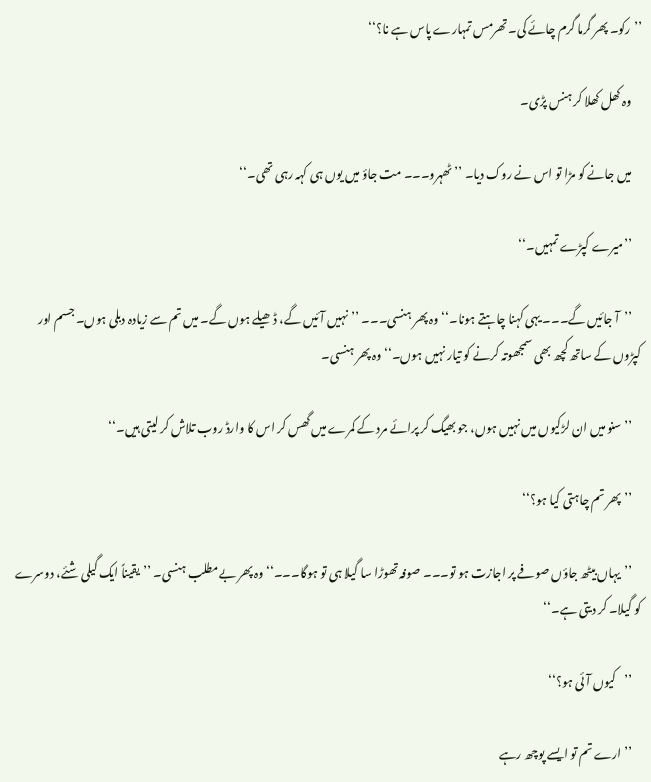’’رکو۔ پھر گرما گرم چائے کی۔ تھرمس تمہارے پاس ہے نا؟‘‘

    وہ کھل کھلا کر ہنس پڑی۔

    میں جانے کو مڑا تو اس نے روک دیا۔ ’’ٹھہرو۔۔۔ مت جاؤ میں یوں ہی کہہ رہی تھی۔‘‘

    ’’میرے کپڑے تمہیں۔‘‘

    ’’آ جائیں گے۔۔۔ یہی کہنا چاہتے ہونا۔‘‘ وہ پھر ہنسی۔۔۔ ’’نہیں آئیں گے، ڈھیلے ہوں گے۔ میں تم سے زیادہ دبلی ہوں۔ جسم اور کپڑوں کے ساتھ کچھ بھی سمجھوتہ کرنے کو تیار نہیں ہوں۔‘‘ وہ پھر ہنسی۔

    ’’سنو میں ان لڑکیوں میں نہیں ہوں، جو بھیگ کر پرائے مرد کے کمرے میں گھس کر اس کا وارڈ روب تلاش کر لیتی ہیں۔‘‘

    ’’پھر تم چاہتی کیا ہو؟‘‘

    ’’یہاں بیٹھ جاؤں صوفے پر اجازت ہو تو۔۔۔ صوفہ تھوڑا سا گیلا ہی تو ہوگا۔۔۔‘‘ وہ پھر بےمطلب ہنسی۔ ’’یقیناً ایک گیلی شئے، دوسرے کو گیلا۔ کر دیتی ہے۔‘‘

    ’’کیوں آئی ہو؟‘‘

    ’’ارے تم تو ایسے پوچھ رہے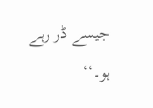جیسے ڈر رہے ہو۔‘‘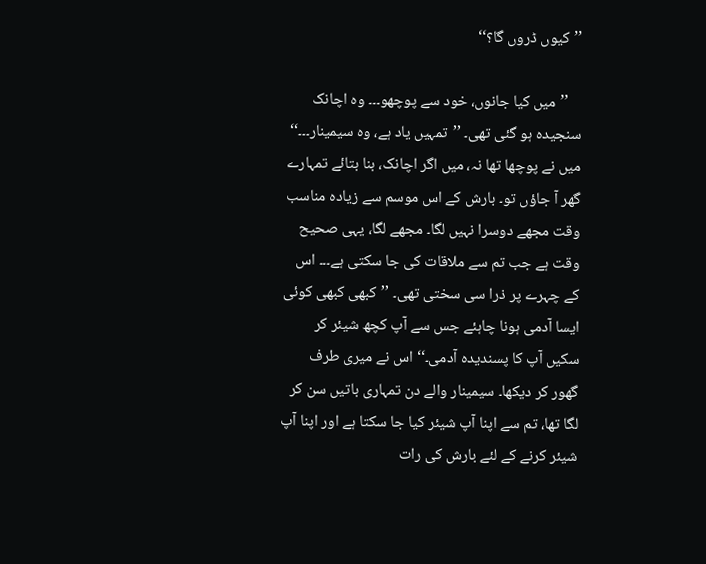’’کیوں ڈروں گا؟‘‘

    ’’میں کیا جانوں، خود سے پوچھو۔۔۔ وہ اچانک سنجیدہ ہو گئی تھی۔ ’’تمہیں یاد ہے، وہ سیمینار۔۔۔‘‘ میں نے پوچھا تھا نہ، میں اگر اچانک، بنا بتائے تمہارے گھر آ جاؤں تو۔ بارش کے اس موسم سے زیادہ مناسب وقت مجھے دوسرا نہیں لگا۔ مجھے لگا، یہی صحیح وقت ہے جب تم سے ملاقات کی جا سکتی ہے۔۔۔ اس کے چہرے پر ذرا سی سختی تھی۔ ’’کبھی کبھی کوئی ایسا آدمی ہونا چاہئے جس سے آپ کچھ شیئر کر سکیں آپ کا پسندیدہ آدمی۔‘‘ اس نے میری طرف گھور کر دیکھا۔ سیمینار والے دن تمہاری باتیں سن کر لگا تھا، تم سے اپنا آپ شیئر کیا جا سکتا ہے اور اپنا آپ شیئر کرنے کے لئے بارش کی رات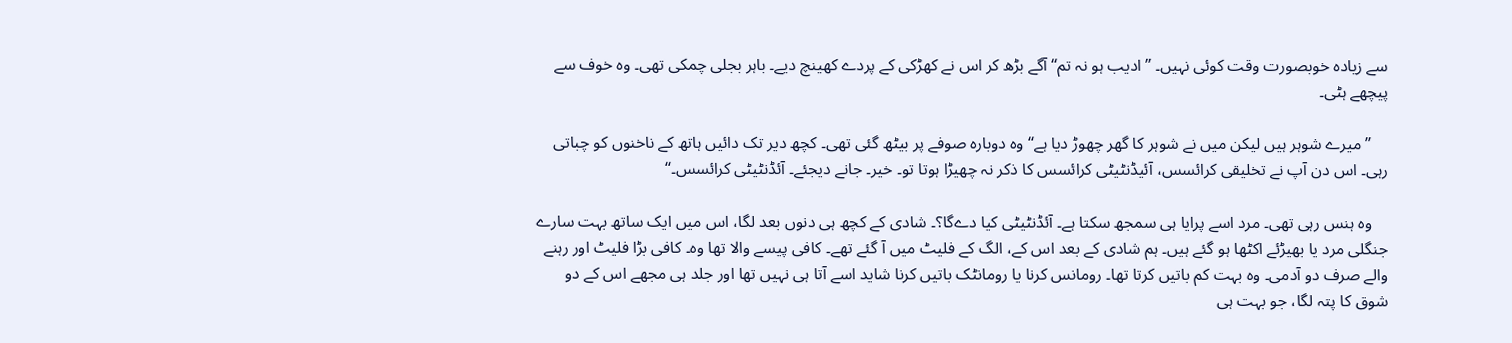سے زیادہ خوبصورت وقت کوئی نہیں۔ ’’ادیب ہو نہ تم‘‘ آگے بڑھ کر اس نے کھڑکی کے پردے کھینچ دیے۔ باہر بجلی چمکی تھی۔ وہ خوف سے پیچھے ہٹی۔

    ’’میرے شوہر ہیں لیکن میں نے شوہر کا گھر چھوڑ دیا ہے‘‘ وہ دوبارہ صوفے پر بیٹھ گئی تھی۔ کچھ دیر تک دائیں ہاتھ کے ناخنوں کو چباتی رہی۔ اس دن آپ نے تخلیقی کرائسس، آئیڈنٹیٹی کرائسس کا ذکر نہ چھیڑا ہوتا تو۔ خیر۔ جانے دیجئے۔ آئڈنٹیٹی کرائسس۔‘‘

    وہ ہنس رہی تھی۔ مرد اسے پرایا ہی سمجھ سکتا ہے۔ آئڈنٹیٹی کیا دےگا؟۔ شادی کے کچھ ہی دنوں بعد لگا، اس میں ایک ساتھ بہت سارے جنگلی مرد یا بھیڑئے اکٹھا ہو گئے ہیں۔ ہم شادی کے بعد اس کے، الگ کے فلیٹ میں آ گئے تھے۔ کافی پیسے والا تھا وہ۔ کافی بڑا فلیٹ اور رہنے والے صرف دو آدمی۔ وہ بہت کم باتیں کرتا تھا۔ رومانس کرنا یا رومانٹک باتیں کرنا شاید اسے آتا ہی نہیں تھا اور جلد ہی مجھے اس کے دو شوق کا پتہ لگا، جو بہت ہی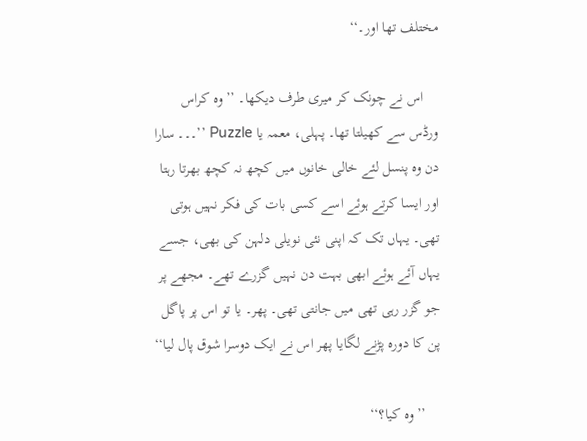مختلف تھا اور۔‘‘

    اس نے چونک کر میری طرف دیکھا۔ ’’وہ کراس ورڈس سے کھیلتا تھا۔ پہلی، معمہ یا Puzzle ’’۔۔۔ سارا دن وہ پنسل لئے خالی خانوں میں کچھ نہ کچھ بھرتا رہتا اور ایسا کرتے ہوئے اسے کسی بات کی فکر نہیں ہوتی تھی۔ یہاں تک کہ اپنی نئی نویلی دلہن کی بھی، جسے یہاں آئے ہوئے ابھی بہت دن نہیں گزرے تھے۔ مجھے پر جو گزر رہی تھی میں جانتی تھی۔ پھر۔ یا تو اس پر پاگل پن کا دورہ پڑنے لگایا پھر اس نے ایک دوسرا شوق پال لیا‘‘

    ’’وہ کیا؟‘‘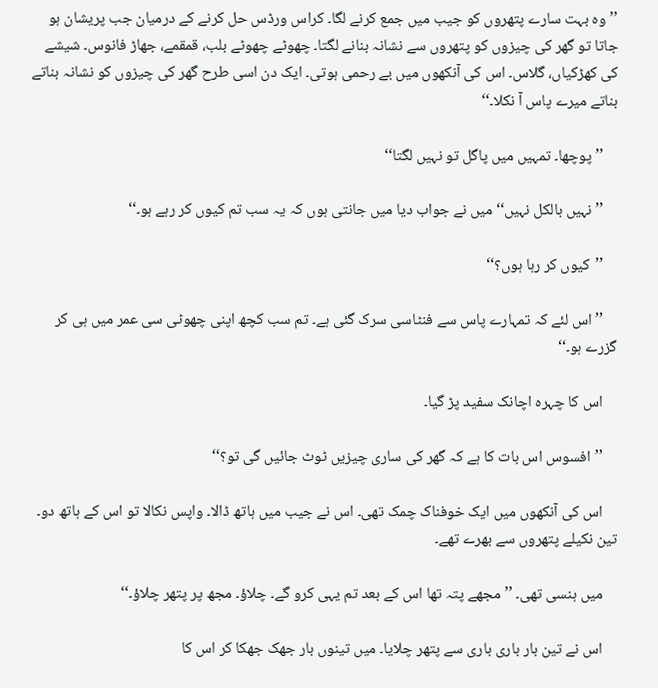’’وہ بہت سارے پتھروں کو جیب میں جمع کرنے لگا۔ کراس ورڈس حل کرنے کے درمیان جب پریشان ہو جاتا تو گھر کی چیزوں کو پتھروں سے نشانہ بنانے لگتا۔ چھوٹے چھوٹے بلب، قمقمے، جھاڑ فانوس۔ شیشے کی کھڑکیاں، گلاس۔ اس کی آنکھوں میں بے رحمی ہوتی۔ ایک دن اسی طرح گھر کی چیزوں کو نشانہ بناتے بناتے میرے پاس آ نکلا۔‘‘

    ’’پوچھا۔ تمہیں میں پاگل تو نہیں لگتا‘‘

    ’’نہیں بالکل نہیں‘‘ میں نے جواب دیا میں جانتی ہوں کہ یہ سب تم کیوں کر رہے ہو۔‘‘

    ’’کیوں کر رہا ہوں؟‘‘

    ’’اس لئے کہ تمہارے پاس سے فنٹاسی سرک گئی ہے۔ تم سب کچھ اپنی چھوٹی سی عمر میں ہی کر گزرے ہو۔‘‘

    اس کا چہرہ اچانک سفید پڑ گیا۔

    ’’افسوس اس بات کا ہے کہ گھر کی ساری چیزیں ٹوٹ جائیں گی تو؟‘‘

    اس کی آنکھوں میں ایک خوفناک چمک تھی۔ اس نے جیب میں ہاتھ ڈالا۔ واپس نکالا تو اس کے ہاتھ دو۔ تین نکیلے پتھروں سے بھرے تھے۔

    میں ہنسی تھی۔ ’’مجھے پتہ تھا اس کے بعد تم یہی کرو گے۔ چلاؤ۔ مجھ پر پتھر چلاؤ۔‘‘

    اس نے تین بار باری باری سے پتھر چلایا۔ میں تینوں بار جھک جھکا کر اس کا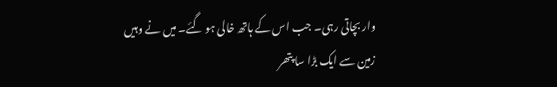وار بچاتی رہی۔ جب اس کے ہاتھ خالی ہو گئے۔ میں نے وہیں زمین سے ایک بڑا سا پتھر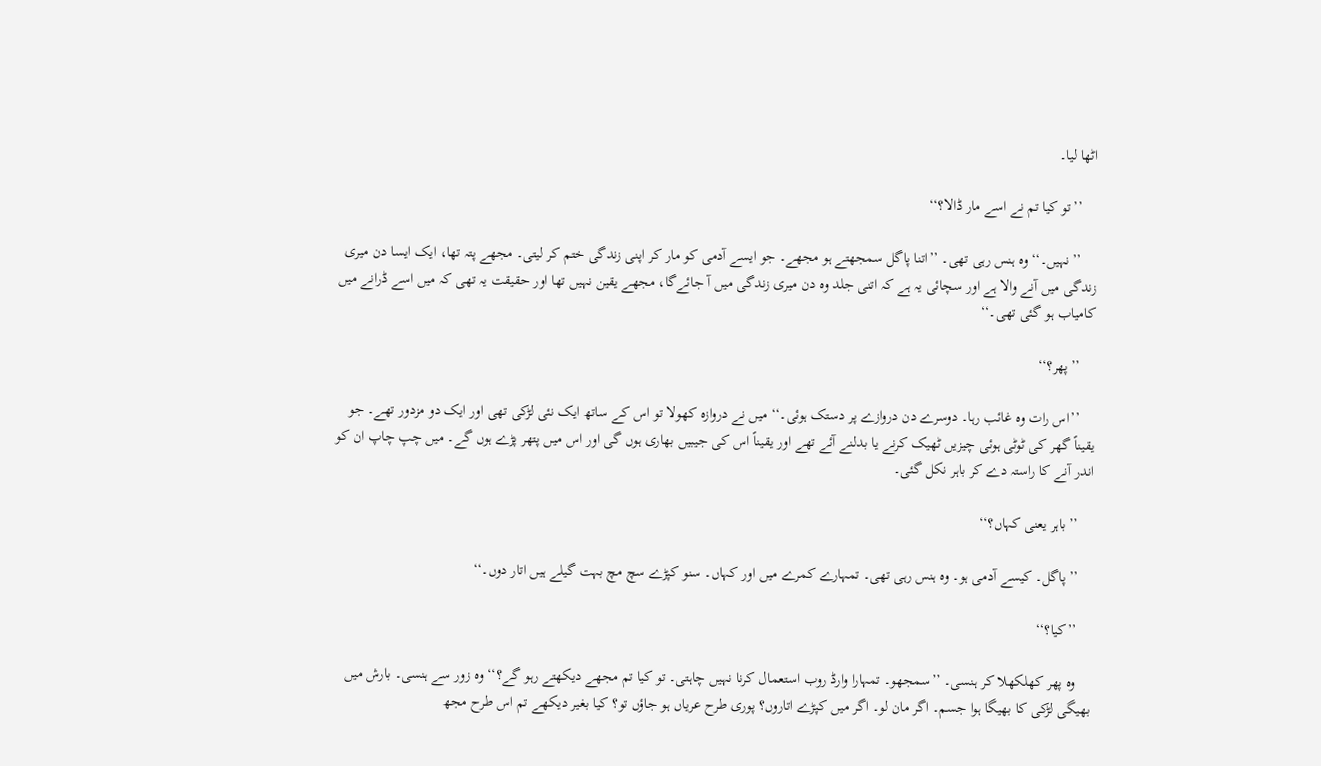اٹھا لیا۔

    ’’تو کیا تم نے اسے مار ڈالا؟‘‘

    ’’نہیں۔‘‘ وہ ہنس رہی تھی۔ ’’اتنا پاگل سمجھتے ہو مجھے۔ جو ایسے آدمی کو مار کر اپنی زندگی ختم کر لیتی۔ مجھے پتہ تھا، ایک ایسا دن میری زندگی میں آنے والا ہے اور سچائی یہ ہے کہ اتنی جلد وہ دن میری زندگی میں آ جائےگا، مجھے یقین نہیں تھا اور حقیقت یہ تھی کہ میں اسے ڈرانے میں کامیاب ہو گئی تھی۔‘‘

    ’’پھر؟‘‘

    ’’اس رات وہ غائب رہا۔ دوسرے دن دروازے پر دستک ہوئی۔‘‘ میں نے دروازہ کھولا تو اس کے ساتھ ایک نئی لڑکی تھی اور ایک دو مزدور تھے۔ جو یقیناً گھر کی ٹوٹی ہوئی چیزیں ٹھیک کرنے یا بدلنے آئے تھے اور یقیناً اس کی جیبیں بھاری ہوں گی اور اس میں پتھر پڑے ہوں گے۔ میں چپ چاپ ان کو اندر آنے کا راستہ دے کر باہر نکل گئی۔

    ’’باہر یعنی کہاں؟‘‘

    ’’پاگل۔ کیسے آدمی ہو۔ وہ ہنس رہی تھی۔ تمہارے کمرے میں اور کہاں۔ سنو کپڑے سچ مچ بہت گیلے ہیں اتار دوں۔‘‘

    ’’کیا؟‘‘

    وہ پھر کھلکھلا کر ہنسی۔ ’’سمجھو۔ تمہارا وارڈ روب استعمال کرنا نہیں چاہتی۔ تو کیا تم مجھے دیکھتے رہو گے؟‘‘ وہ زور سے ہنسی۔ بارش میں بھیگی لڑکی کا بھیگا ہوا جسم۔ اگر مان لو۔ اگر میں کپڑے اتاروں؟ پوری طرح عریاں ہو جاؤں تو؟ کیا بغیر دیکھے تم اس طرح مجھ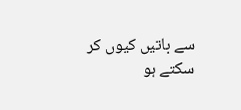سے باتیں کیوں کر سکتے ہو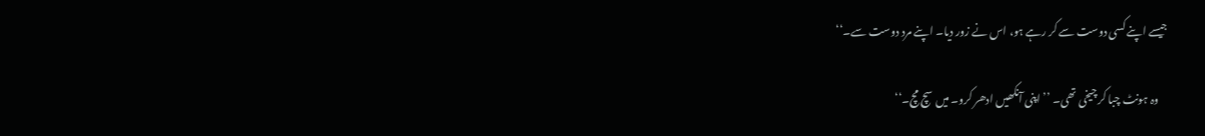جیسے اپنے کسی دوست سے کر رہے ہو، اس نے زور دیا۔ اپنے مرد دوست سے۔‘‘

    وہ ہونٹ چبا کر چیخی تھی۔ ’’اپنی آنکھیں ادھر کرو۔ میں سچ مچ۔‘‘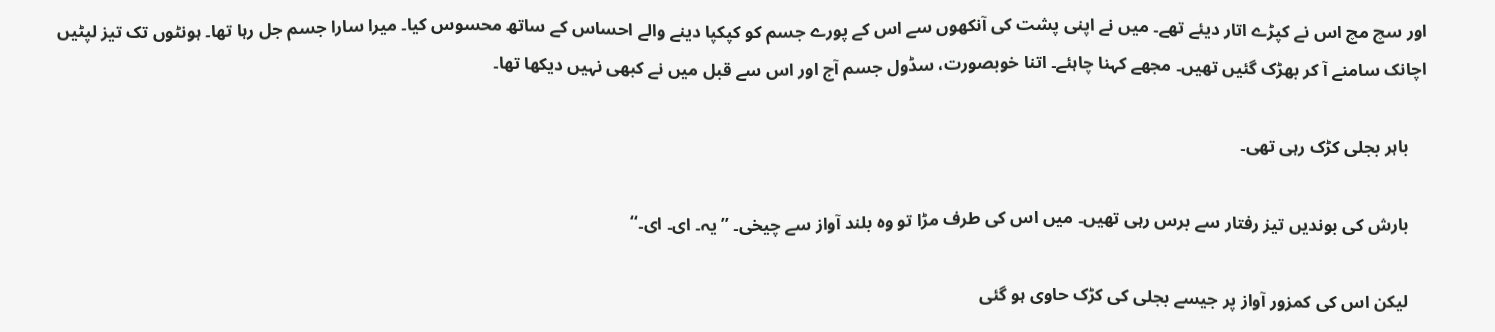اور سچ مچ اس نے کپڑے اتار دیئے تھے۔ میں نے اپنی پشت کی آنکھوں سے اس کے پورے جسم کو کپکپا دینے والے احساس کے ساتھ محسوس کیا۔ میرا سارا جسم جل رہا تھا۔ ہونٹوں تک تیز لپٹیں اچانک سامنے آ کر بھڑک گئیں تھیں۔ مجھے کہنا چاہئے۔ اتنا خوبصورت، سڈول جسم آج اور اس سے قبل میں نے کبھی نہیں دیکھا تھا۔

    باہر بجلی کڑک رہی تھی۔

    بارش کی بوندیں تیز رفتار سے برس رہی تھیں۔ میں اس کی طرف مڑا تو وہ بلند آواز سے چیخی۔ ’’یہ۔ ای۔ ای۔‘‘

    لیکن اس کی کمزور آواز پر جیسے بجلی کی کڑک حاوی ہو گئی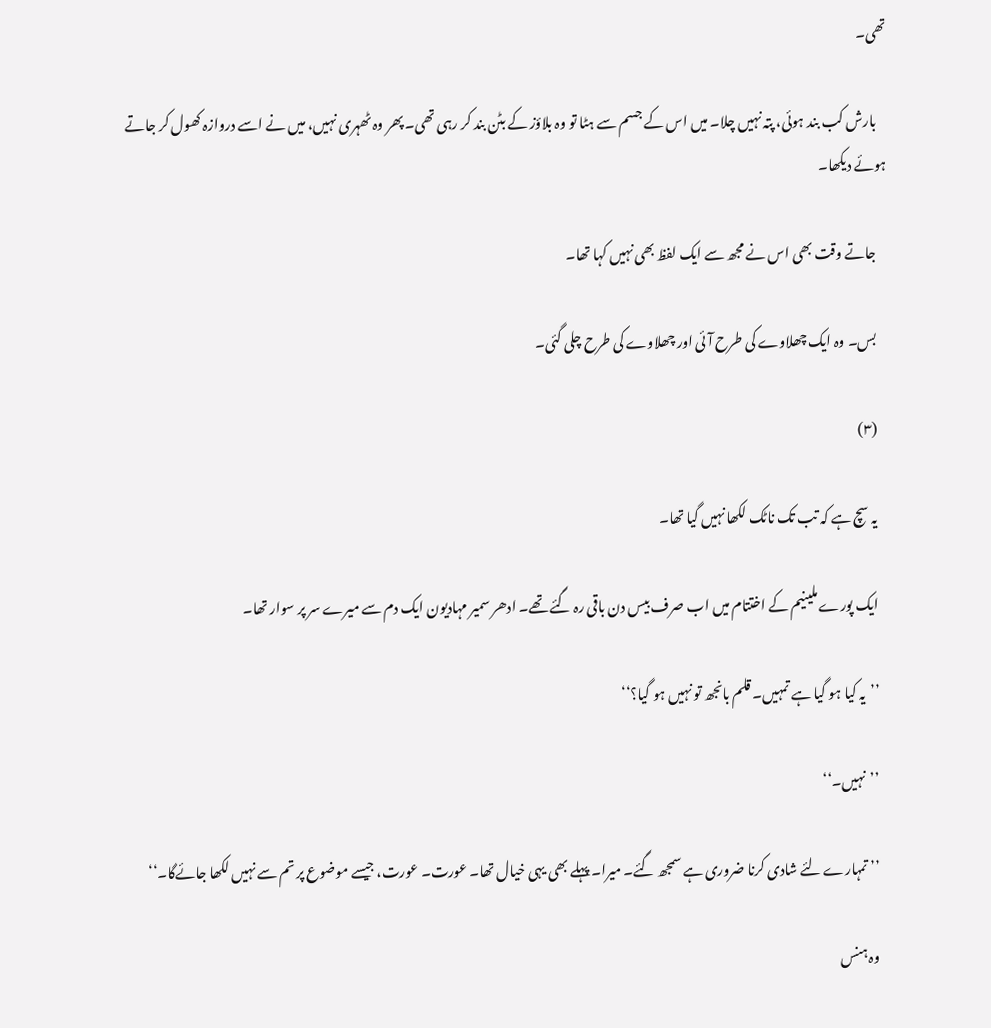تھی۔

    بارش کب بند ہوئی، پتہ نہیں چلا۔ میں اس کے جسم سے ہٹا تو وہ بلاؤز کے بٹن بند کر رہی تھی۔ پھر وہ ٹھہری نہیں، میں نے اسے دروازہ کھول کر جاتے ہوئے دیکھا۔

    جاتے وقت بھی اس نے مجھ سے ایک لفظ بھی نہیں کہا تھا۔

    بس۔ وہ ایک چھلاوے کی طرح آئی اور چھلاوے کی طرح چلی گئی۔

    (۳)

    یہ سچ ہے کہ تب تک ناٹک لکھا نہیں گیا تھا۔

    ایک پورے ملینیم کے اختتام میں اب صرف بیس دن باقی رہ گئے تھے۔ ادھر سمیر مہادیون ایک دم سے میرے سر پر سوار تھا۔

    ’’یہ کیا ہو گیا ہے تمہیں۔ قلم بانجھ تو نہیں ہو گیا؟‘‘

    ’’نہیں۔‘‘

    ’’تمہارے لئے شادی کرنا ضروری ہے سمجھ گئے۔ میرا۔ پہلے بھی یہی خیال تھا۔ عورت۔ عورت، جیسے موضوع پر تم سے نہیں لکھا جائےگا۔‘‘

    وہ ہنس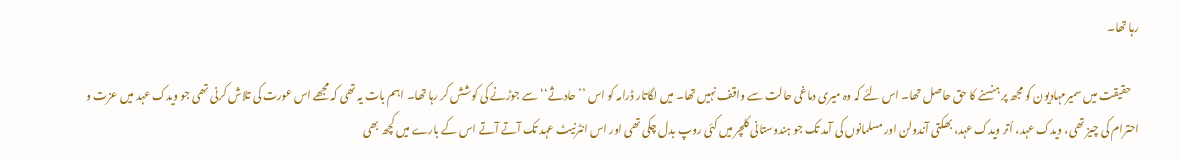رہا تھا۔

    حقیقت میں سمیرمہادیون کو مجھ پر ہنسنے کا حق حاصل تھا۔ اس لئے کہ وہ میری دماغی حالت سے واقف نہیں تھا۔ میں لگاتار ڈرامہ کو اس ’’حادثے‘‘ سے جوڑنے کی کوشش کر رہا تھا۔ اہم بات یہ تھی کہ مجھے اس عورت کی تلاش کرنی تھی جو ویدک عہد میں عزت و احترام کی چیز تھی، ویدک عہد، اُتر ویدک عہد، بھکتی آندولن اور مسلمانوں کی آمد تک جو ہندوستانی کلچر میں کئی روپ بدل چکی تھی اور اس انٹرنیٹ عہد تک آتے آتے اس کے بارے میں کچھ بھی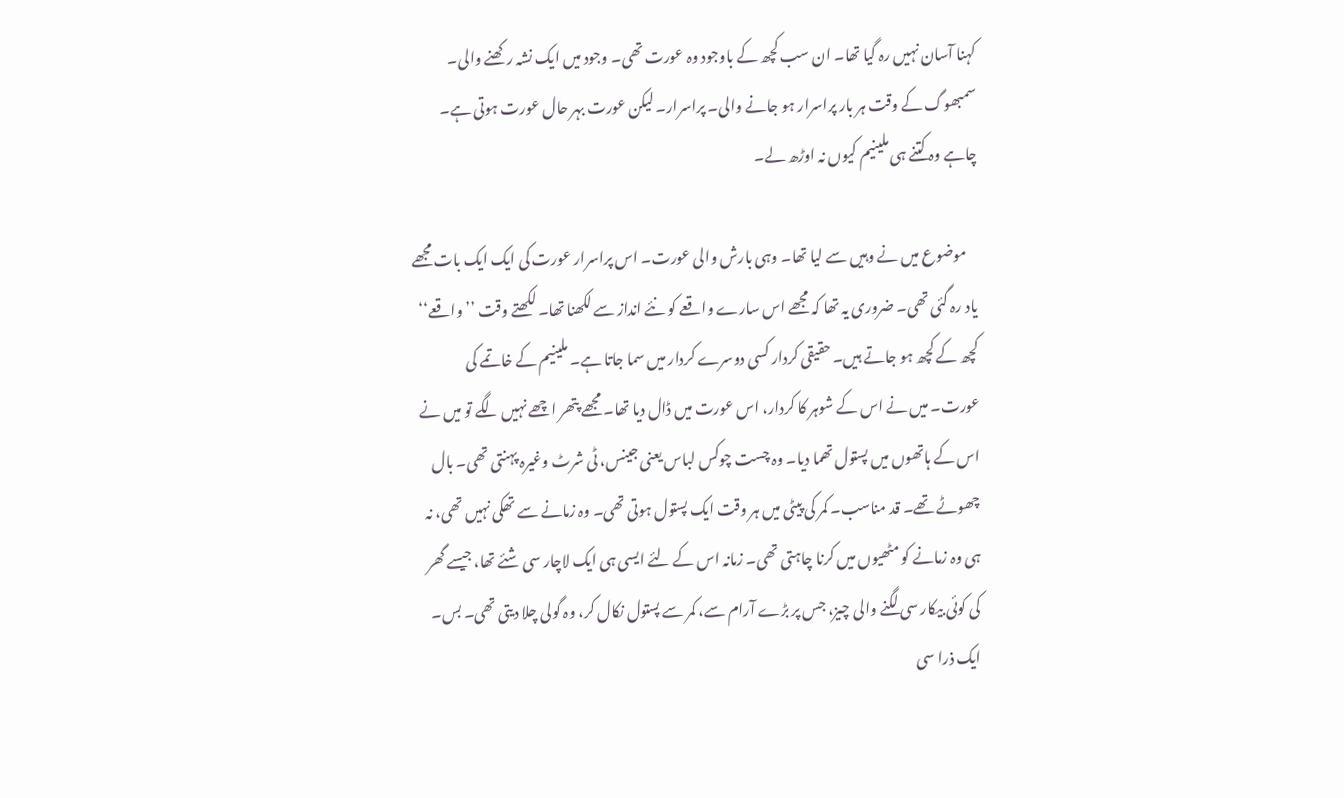کہنا آسان نہیں رہ گیا تھا۔ ان سب کچھ کے باوجود وہ عورت تھی۔ وجود میں ایک نشہ رکھنے والی۔ سمبھوگ کے وقت ہر بار پراسرار ہو جانے والی۔ پراسرار۔ لیکن عورت بہر حال عورت ہوتی ہے۔ چاہے وہ کتنے ہی ملینیم کیوں نہ اوڑھ لے۔

    موضوع میں نے وہیں سے لیا تھا۔ وہی بارش والی عورت۔ اس پراسرار عورت کی ایک ایک بات مجھے یاد رہ گئی تھی۔ ضروری یہ تھا کہ مجھے اس سارے واقعے کو نئے انداز سے لکھنا تھا۔ لکھتے وقت ’’واقعے‘‘ کچھ کے کچھ ہو جاتے ہیں۔ حقیقی کردار کسی دوسرے کردار میں سما جاتا ہے۔ ملینیم کے خاتمے کی عورت۔ میں نے اس کے شوہر کا کردار، اس عورت میں ڈال دیا تھا۔ مجھے پتھر اچھے نہیں لگے تو میں نے اس کے ہاتھوں میں پستول تھما دیا۔ وہ چست چوکس لباس یعنی جینس، ٹی شرٹ وغیرہ پہنتی تھی۔ بال چھوٹے تھے۔ قد مناسب۔ کمر کی پیٹی میں ہر وقت ایک پستول ہوتی تھی۔ وہ زمانے سے تھکی نہیں تھی، نہ ہی وہ زمانے کو مٹھیوں میں کرنا چاہتی تھی۔ زمانہ اس کے لئے ایسی ہی ایک لاچار سی شئے تھا، جیسے گھر کی کوئی بیکار سی لگنے والی چیز، جس پر بڑے آرام سے، کمر سے پستول نکال کر، وہ گولی چلا دیتی تھی۔ بس۔ ایک ذرا سی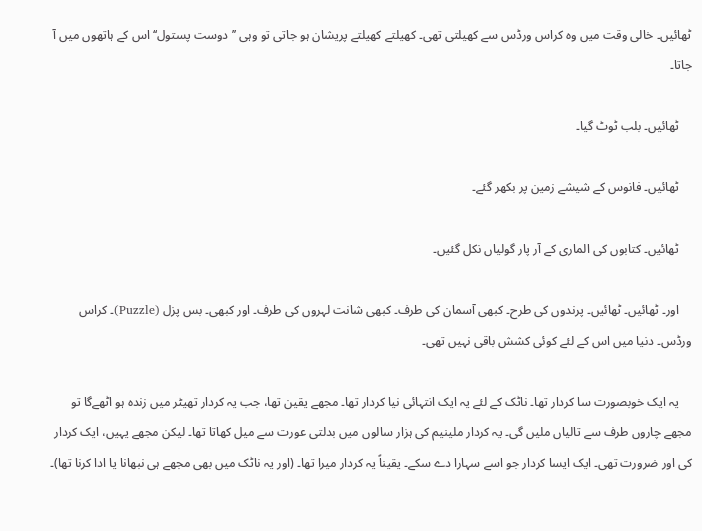ٹھائیں۔ خالی وقت میں وہ کراس ورڈس سے کھیلتی تھی۔ کھیلتے کھیلتے پریشان ہو جاتی تو وہی ’’دوست پستول‘‘ اس کے ہاتھوں میں آ جاتا۔

    ٹھائیں۔ بلب ٹوٹ گیا۔

    ٹھائیں۔ فانوس کے شیشے زمین پر بکھر گئے۔

    ٹھائیں۔ کتابوں کی الماری کے آر پار گولیاں نکل گئیں۔

    اور۔ ٹھائیں۔ ٹھائیں۔ پرندوں کی طرح۔ کبھی آسمان کی طرف۔ کبھی شانت لہروں کی طرف۔ اور کبھی۔ بس پزل (Puzzle)۔ کراس ورڈس۔ دنیا میں اس کے لئے کوئی کشش باقی نہیں تھی۔

    یہ ایک خوبصورت سا کردار تھا۔ ناٹک کے لئے یہ ایک انتہائی نیا کردار تھا۔ مجھے یقین تھا، جب یہ کردار تھیٹر میں زندہ ہو اٹھےگا تو مجھے چاروں طرف سے تالیاں ملیں گی۔ یہ کردار ملینیم کی ہزار سالوں میں بدلتی عورت سے میل کھاتا تھا۔ لیکن مجھے یہیں، ایک کردار کی اور ضرورت تھی۔ ایک ایسا کردار جو اسے سہارا دے سکے۔ یقیناً یہ کردار میرا تھا۔ (اور یہ ناٹک میں بھی مجھے ہی نبھانا یا ادا کرنا تھا)۔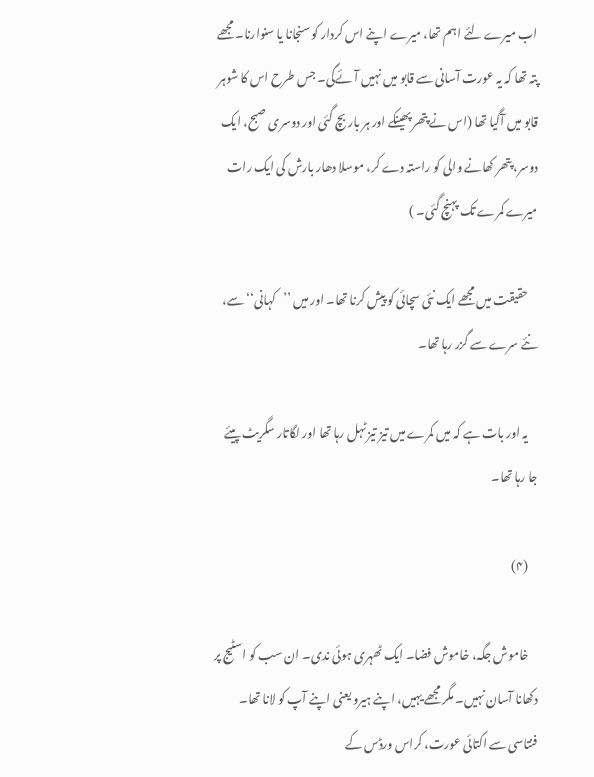اب میرے لئے اہم تھا، میرے اپنے اس کردار کو سنجانا یا سنوارنا۔ مجھے پتہ تھا کہ یہ عورت آسانی سے قابو میں نہیں آئےگی۔ جس طرح اس کا شوہر قابو میں آگیا تھا (اس نے پتھر پھینکے اور ہر بار بچ گئی اور دوسری صبح، ایک دوسر، پتھر کھانے والی کو راستہ دے کر، موسلا دھار بارش کی ایک رات میرے کمرے تک پہنچ گئی۔ )

    حقیقت میں مجھے ایک نئی سچائی کو پیش کرنا تھا۔ اور میں ’’کہانی‘‘ سے، نئے سرے سے گزر رہا تھا۔

    یہ اور بات ہے کہ میں کمرے میں تیز تیز ٹہل رہا تھا اور لگاتار سگریٹ پیئے جا رہا تھا۔

    (۴)

    خاموش جگہ، خاموش فضا۔ ایک ٹھہری ہوئی ندی۔ ان سب کو اسٹیج پر دکھانا آسان نہیں۔ مگر مجھے یہیں، اپنے ہیرو یعنی اپنے آپ کو لانا تھا۔ فنتاسی سے اکتائی عورت، کراس ورڈس کے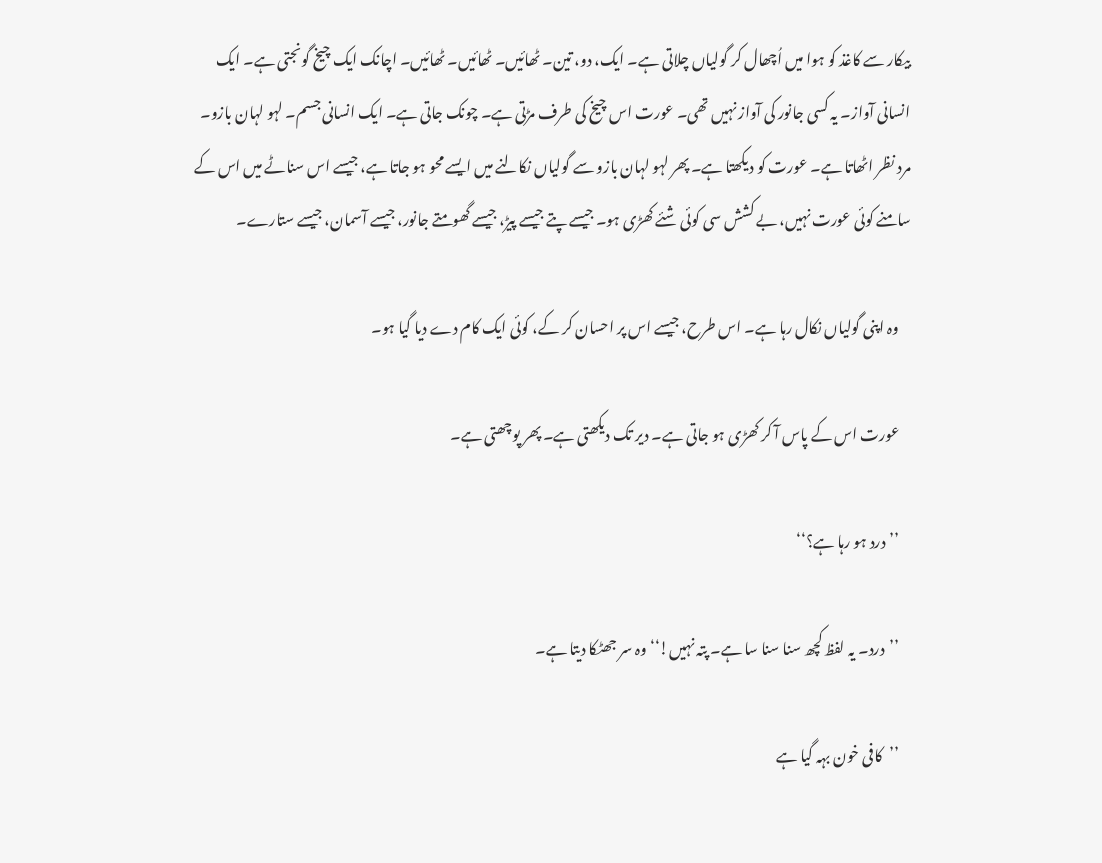بیکار سے کاغذ کو ہوا میں اُچھال کر گولیاں چلاتی ہے۔ ایک، دو، تین۔ ٹھائیں۔ ٹھائیں۔ ٹھائیں۔ اچانک ایک چیخ گونجتی ہے۔ ایک انسانی آواز۔ یہ کسی جانور کی آواز نہیں تھی۔ عورت اس چیخ کی طرف مڑتی ہے۔ چونک جاتی ہے۔ ایک انسانی جسم۔ لہو لہان بازو۔ مرد نظر اٹھاتا ہے۔ عورت کو دیکھتا ہے۔ پھر لہو لہان بازو سے گولیاں نکالنے میں ایسے محو ہو جاتا ہے، جیسے اس سناٹے میں اس کے سامنے کوئی عورت نہیں، بے کشش سی کوئی شئے کھڑی ہو۔ جیسے پتے جیسے پیڑ، جیسے گھومتے جانور، جیسے آسمان، جیسے ستارے۔

    وہ اپنی گولیاں نکال رہا ہے۔ اس طرح، جیسے اس پر احسان کر کے، کوئی ایک کام دے دیا گیا ہو۔

    عورت اس کے پاس آ کر کھڑی ہو جاتی ہے۔ دیر تک دیکھتی ہے۔ پھر پوچھتی ہے۔

    ’’درد ہو رہا ہے؟‘‘

    ’’درد۔ یہ لفظ کچھ سنا سنا سا ہے۔ پتہ نہیں!‘‘ وہ سر جھٹکا دیتا ہے۔

    ’’کافی خون بہہ گیا ہے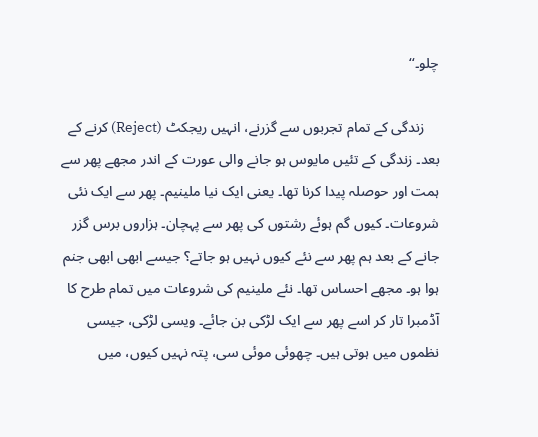چلو۔‘‘

    زندگی کے تمام تجربوں سے گزرنے، انہیں ریجکٹ (Reject) کرنے کے بعد۔ زندگی کے تئیں مایوس ہو جانے والی عورت کے اندر مجھے پھر سے ہمت اور حوصلہ پیدا کرنا تھا۔ یعنی ایک نیا ملینیم۔ پھر سے ایک نئی شروعات۔ کیوں گم ہوئے رشتوں کی پھر سے پہچان۔ ہزاروں برس گزر جانے کے بعد ہم پھر سے نئے کیوں نہیں ہو جاتے؟ جیسے ابھی ابھی جنم ہوا ہو۔ مجھے احساس تھا۔ نئے ملینیم کی شروعات میں تمام طرح کا آڈمبرا تار کر اسے پھر سے ایک لڑکی بن جائے۔ ویسی لڑکی، جیسی نظموں میں ہوتی ہیں۔ چھوئی موئی سی، پتہ نہیں کیوں، میں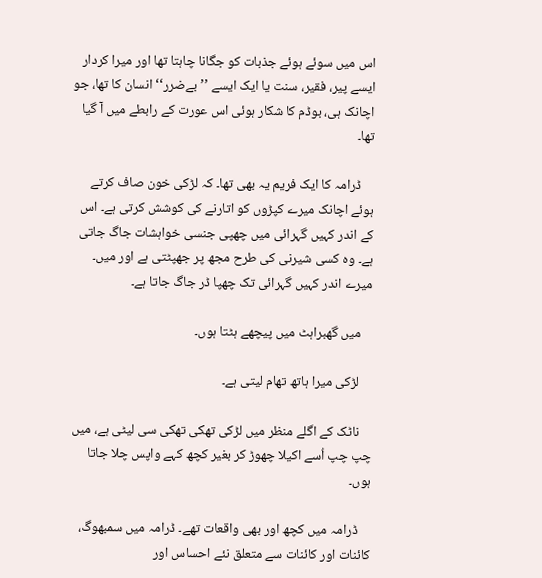اس میں سوئے ہوئے جذبات کو جگانا چاہتا تھا اور میرا کردار ایسے پیر، فقیر، سنت یا ایک ایسے ’’بےضرر‘‘ انسان کا تھا، جو اچانک ہی، بوڈم کا شکار ہوئی اس عورت کے رابطے میں آ گیا تھا۔

    ڈرامہ کا ایک فریم یہ بھی تھا۔ کہ لڑکی خون صاف کرتے ہوئے اچانک میرے کپڑوں کو اتارنے کی کوشش کرتی ہے۔ اس کے اندر کہیں گہرائی میں چھپی جنسی خواہشات جاگ جاتی ہے۔ وہ کسی شیرنی کی طرح مجھ پر جھپٹتی ہے اور میں۔ میرے اندر کہیں گہرائی تک چھپا ڈر جاگ جاتا ہے۔

    میں گھبراہٹ میں پیچھے ہٹتا ہوں۔

    لڑکی میرا ہاتھ تھام لیتی ہے۔

    ناٹک کے اگلے منظر میں لڑکی تھکی تھکی سی لیٹی ہے، میں چپ چپ اُسے اکیلا چھوڑ کر بغیر کچھ کہے واپس چلا جاتا ہوں۔

    ڈرامہ میں کچھ اور بھی واقعات تھے۔ ڈرامہ میں سمبھوگ، کائنات اور کائنات سے متعلق نئے احساس اور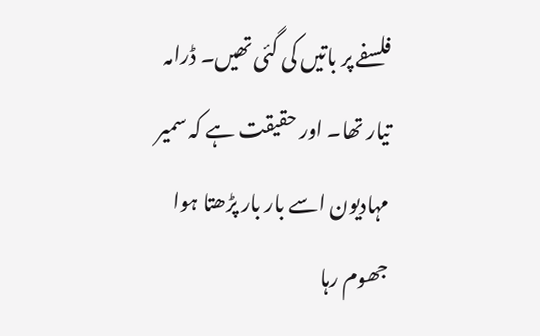فلسفے پر باتیں کی گئی تھیں۔ ڈرامہ تیار تھا۔ اور حقیقت ہے کہ سمیر مہادیون اسے بار بار پڑھتا ہوا جھوم رہا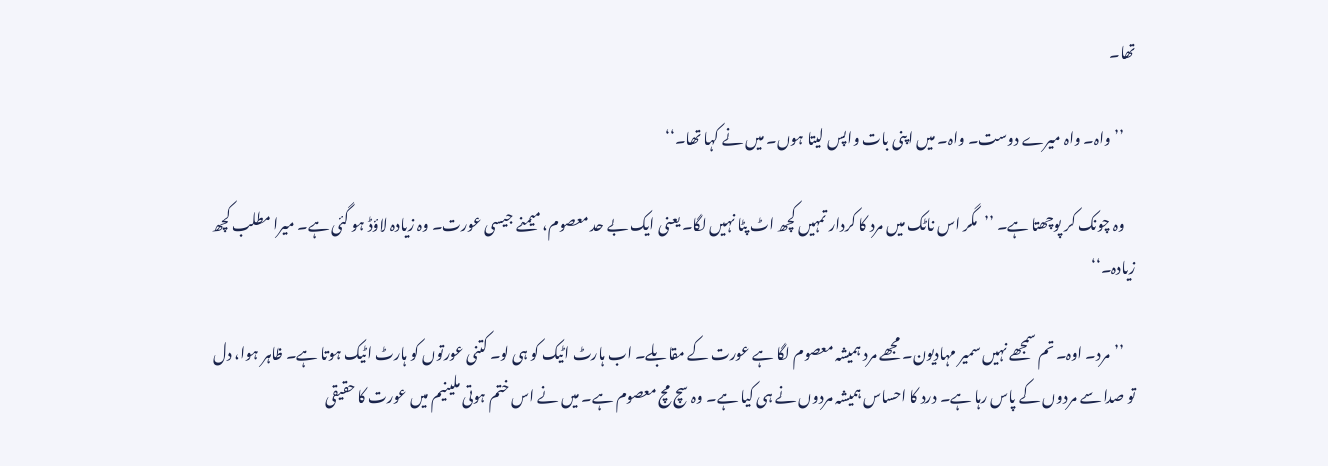تھا۔

    ’’واہ۔ واہ میرے دوست۔ واہ۔ میں اپنی بات واپس لیتا ہوں۔ میں نے کہا تھا۔‘‘

    وہ چونک کر پوچھتا ہے۔ ’’مگر اس ناٹک میں مرد کا کردار تمہیں کچھ اٹ پٹا نہیں لگا۔ یعنی ایک بے حد معصوم، میمنے جیسی عورت۔ وہ زیادہ لاؤڈ ہو گئی ہے۔ میرا مطلب کچھ زیادہ۔‘‘

    ’’مرد۔ اوہ۔ تم سمجھے نہیں سمیر مہادیون۔ مجھے مرد ہمیشہ معصوم لگا ہے عورت کے مقابلے۔ اب ہارٹ اٹیک کو ہی لو۔ کتنی عورتوں کو ہارٹ اٹیک ہوتا ہے۔ ظاہر ہوا، دل تو صدا سے مردوں کے پاس رہا ہے۔ درد کا احساس ہمیشہ مردوں نے ہی کیا ہے۔ وہ سچ مچ معصوم ہے۔ میں نے اس ختم ہوتی ملینیم میں عورت کا حقیقی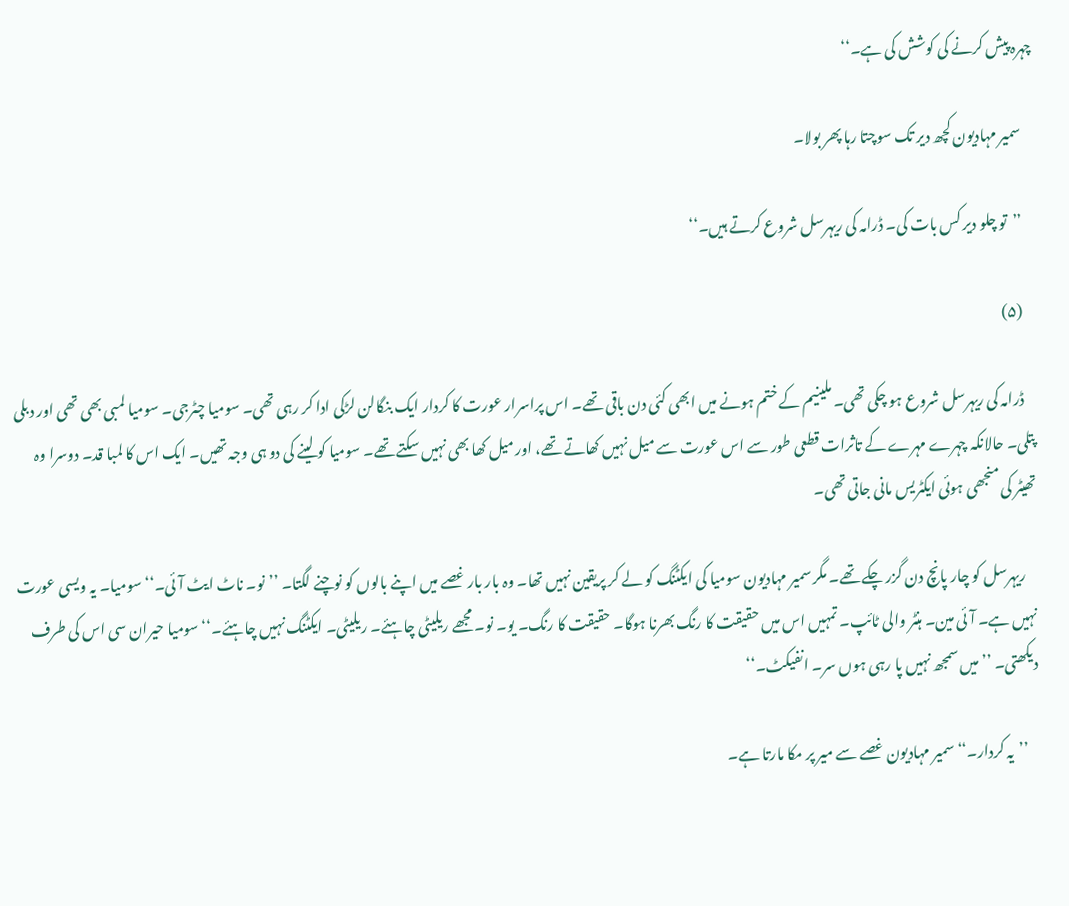چہرہ پیش کرنے کی کوشش کی ہے۔‘‘

    سمیر مہادیون کچھ دیر تک سوچتا رہا پھر بولا۔

    ’’تو چلو دیر کس بات کی۔ ڈرامہ کی ریہرسل شروع کرتے ہیں۔‘‘

    (۵)

    ڈرامہ کی ریہرسل شروع ہو چکی تھی۔ ملینیم کے ختم ہونے میں ابھی کئی دن باقی تھے۔ اس پراسرار عورت کا کردار ایک بنگالن لڑکی ادا کر رہی تھی۔ سومیا چٹرجی۔ سومیا لمبی بھی تھی اور دبلی پتلی۔ حالانکہ چہرے مہرے کے تاثرات قطعی طور سے اس عورت سے میل نہیں کھاتے تھے، اور میل کھا بھی نہیں سکتے تھے۔ سومیا کو لینے کی دو ہی وجہ تھیں۔ ایک اس کا لمبا قد۔ دوسرا وہ تھیٹر کی منجھی ہوئی ایکٹریس مانی جاتی تھی۔

    ریہرسل کو چار پانچ دن گزر چکے تھے۔ مگر سمیر مہادیون سومیا کی ایکٹنگ کو لے کر پریقین نہیں تھا۔ وہ بار بار غصے میں اپنے بالوں کو نوچنے لگتا۔ ’’نو۔ ناٹ ایٹ آئی۔‘‘ سومیا۔ یہ ویسی عورت نہیں ہے۔ آئی مین۔ ہنٹر والی ٹائپ۔ تمہیں اس میں حقیقت کا رنگ بھرنا ہوگا۔ حقیقت کا رنگ۔ یو۔ نو۔ مجھے ریلیٹی چاہئے۔ ریلیٹی۔ ایکٹنگ نہیں چاہئے۔‘‘ سومیا حیران سی اس کی طرف دیکھتی۔ ’’میں سمجھ نہیں پا رہی ہوں سر۔ انفیکٹ۔‘‘

    ’’یہ کردار۔‘‘ سمیر مہادیون غصے سے میر پر مکا مارتا ہے۔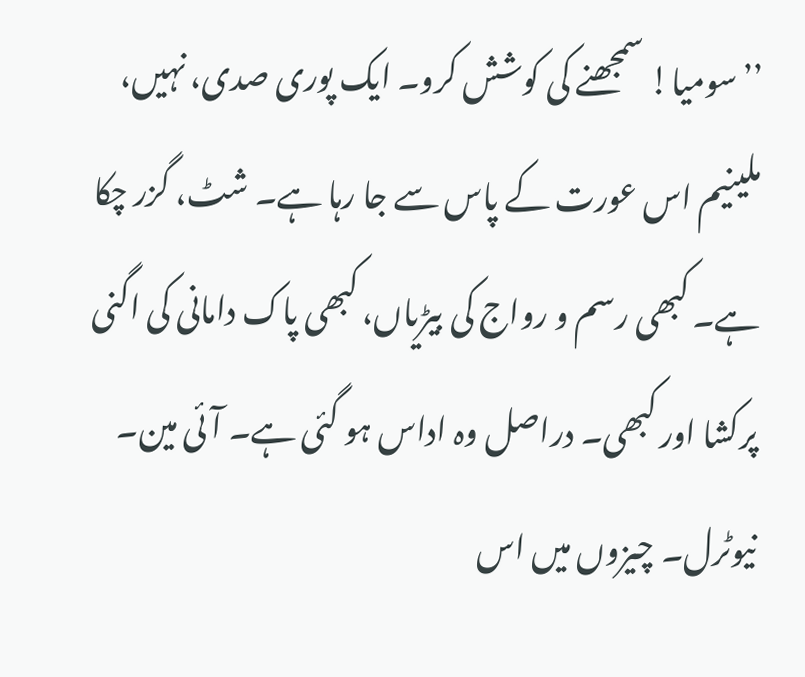’’سومیا! سمجھنے کی کوشش کرو۔ ایک پوری صدی، نہیں، ملینیم اس عورت کے پاس سے جا رہا ہے۔ شٹ، گزر چکا ہے۔ کبھی رسم و رواج کی بیڑیاں، کبھی پاک دامانی کی اگنی پرکشا اور کبھی۔ دراصل وہ اداس ہو گئی ہے۔ آئی مین۔ نیوٹرل۔ چیزوں میں اس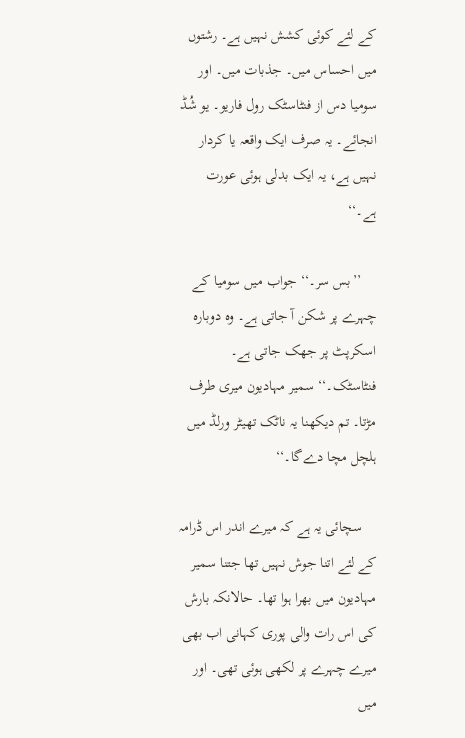کے لئے کوئی کشش نہیں ہے۔ رشتوں میں احساس میں۔ جذبات میں۔ اور سومیا دس از فنٹاسٹک رول فاریو۔ یو شُڈ انجائے۔ یہ صرف ایک واقعہ یا کردار نہیں ہے، یہ ایک بدلی ہوئی عورت ہے۔‘‘

    ’’بس سر۔‘‘ جواب میں سومیا کے چہرے پر شکن آ جاتی ہے۔ وہ دوبارہ اسکرپٹ پر جھک جاتی ہے۔ فنٹاسٹک۔‘‘ سمیر مہادیون میری طرف مڑتا۔ تم دیکھنا یہ ناٹک تھیٹر ورلڈ میں ہلچل مچا دےگا۔‘‘

    سچائی یہ ہے کہ میرے اندر اس ڈرامہ کے لئے اتنا جوش نہیں تھا جتنا سمیر مہادیون میں بھرا ہوا تھا۔ حالانکہ بارش کی اس رات والی پوری کہانی اب بھی میرے چہرے پر لکھی ہوئی تھی۔ اور میں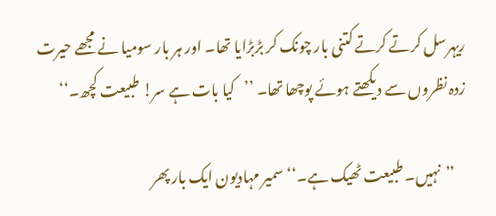ریہرسل کرتے کرتے کتنی بار چونک کر بڑبڑایا تھا۔ اور ہر بار سومیا نے مجھے حیرت زدہ نظروں سے دیکھتے ہوئے پوچھا تھا۔ ’’کیا بات ہے سر! طبیعت کچھ۔‘‘

    ’’نہیں۔ طبیعت ٹھیک ہے۔‘‘ سمیر مہادیون ایک بار پھر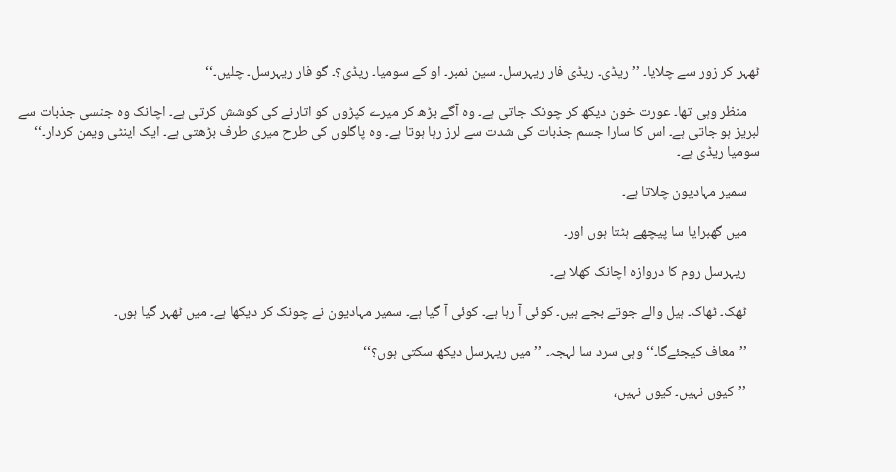ٹھہر کر زور سے چلایا۔ ’’ریڈی۔ ریڈی فار ریہرسل۔ سین نمبر۔ او کے سومیا۔ ریڈی؟۔ گو فار ریہرسل۔ چلیں۔‘‘

    منظر وہی تھا۔ عورت خون دیکھ کر چونک جاتی ہے۔ وہ آگے بڑھ کر میرے کپڑوں کو اتارنے کی کوشش کرتی ہے۔ اچانک وہ جنسی جذبات سے لبریز ہو جاتی ہے۔ اس کا سارا جسم جذبات کی شدت سے لرز رہا ہوتا ہے۔ وہ پاگلوں کی طرح میری طرف بڑھتی ہے۔ ایک اینٹی ویمن کردار۔‘‘ سومیا ریڈی ہے۔

    سمیر مہادیون چلاتا ہے۔

    میں گھبرایا سا پیچھے ہٹتا ہوں اور۔

    ریہرسل روم کا دروازہ اچانک کھلا ہے۔

    ٹھک۔ ٹھاک۔ ہیل والے جوتے بجے ہیں۔ کوئی آ رہا ہے۔ کوئی آ گیا ہے۔ سمیر مہادیون نے چونک کر دیکھا ہے۔ میں ٹھہر گیا ہوں۔

    ’’معاف کیجئےگا۔‘‘ وہی سرد سا لہجہ۔ ’’میں ریہرسل دیکھ سکتی ہوں؟‘‘

    ’’کیوں نہیں۔ کیوں نہیں،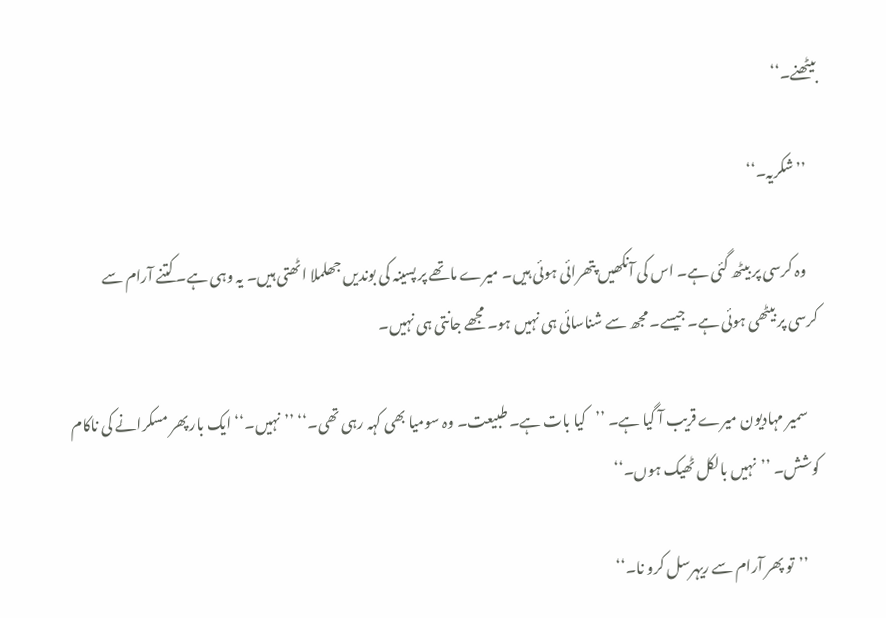بیٹھنے۔‘‘

    ’’شکریہ۔‘‘

    وہ کرسی پر بیٹھ گئی ہے۔ اس کی آنکھیں پتھرائی ہوئی ہیں۔ میرے ماتھے پر پسینہ کی بوندیں جھلملا اٹھتی ہیں۔ یہ وہی ہے۔ کتنے آرام سے کرسی پر بیٹھی ہوئی ہے۔ جیسے۔ مجھ سے شناسائی ہی نہیں ہو۔ مجھے جانتی ہی نہیں۔

    سمیر مہادیون میرے قریب آ گیا ہے۔ ’’کیا بات ہے۔ طبیعت۔ وہ سومیا بھی کہہ رہی تھی۔‘‘ ’’نہیں۔‘‘ ایک بار پھر مسکرانے کی ناکام کوشش۔ ’’نہیں بالکل ٹھیک ہوں۔‘‘

    ’’تو پھر آرام سے ریہرسل کرو نا۔‘‘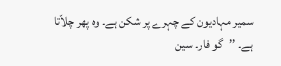سمیر مہادیون کے چہرے پر شکن ہے۔ وہ پھر چلاّتا ہے۔ ’’گو فار۔ سین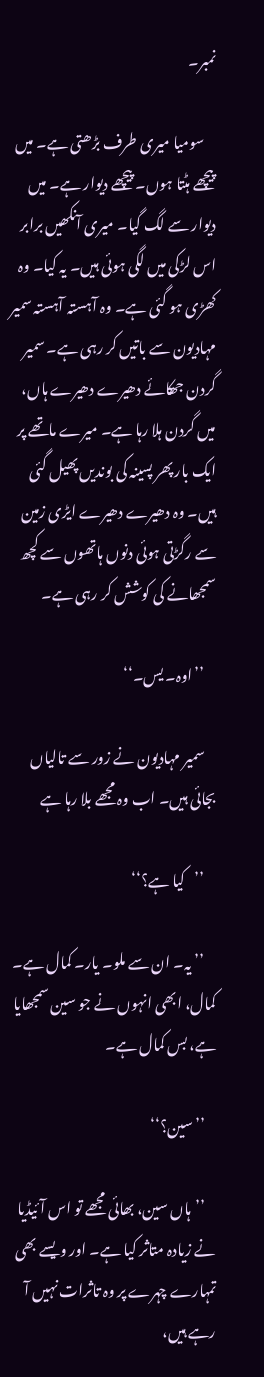نمبر۔

    سومیا میری طرف بڑھتی ہے۔ میں پیچھے ہٹتا ہوں۔ پیچھے دیوار ہے۔ میں دیوار سے لگ گیا۔ میری آنکھیں برابر اس لڑکی میں لگی ہوئی ہیں۔ یہ کیا۔ وہ کھڑی ہو گئی ہے۔ وہ آہستہ آہستہ سمیر مہادیون سے باتیں کر رہی ہے۔ سمیر گردن جھکائے دھیرے دھیرے ہاں، میں گردن ہلا رہا ہے۔ میرے ماتھے پر ایک بار پھر پسینہ کی بوندیں پھیل گئی ہیں۔ وہ دھیرے دھیرے ایڑی زمین سے رگڑتی ہوئی دنوں ہاتھوں سے کچھ سمجھانے کی کوشش کر رہی ہے۔

    ’’اوہ۔ یس۔‘‘

    سمیر مہادیون نے زور سے تالیاں بجائی ہیں۔ اب وہ مجھے بلا رہا ہے

    ’’کیا ہے؟‘‘

    ’’یہ۔ ان سے ملو۔ یار۔ کمال ہے۔ کمال، ابھی انہوں نے جو سین سمجھایا ہے، بس کمال ہے۔

    ’’سین؟‘‘

    ’’ہاں سین، بھائی مجھے تو اس آئیڈیا نے زیادہ متاثر کیا ہے۔ اور ویسے بھی تمہارے چہرے پر وہ تاثرات نہیں آ رہے ہیں،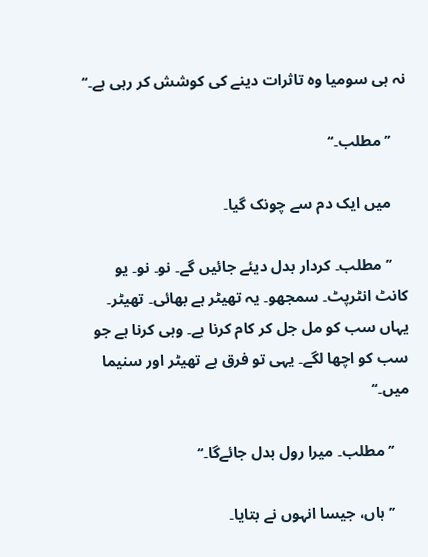نہ ہی سومیا وہ تاثرات دینے کی کوشش کر رہی ہے۔‘‘

    ’’مطلب۔‘‘

    میں ایک دم سے چونک گیا۔

    ’’مطلب۔ کردار بدل دیئے جائیں گے۔ نو۔ نو۔ یو کانٹ انٹرپٹ۔ سمجھو۔ یہ تھیٹر ہے بھائی۔ تھیٹر۔ یہاں سب کو مل جل کر کام کرنا ہے۔ وہی کرنا ہے جو سب کو اچھا لگے۔ یہی تو فرق ہے تھیٹر اور سنیما میں۔‘‘

    ’’مطلب۔ میرا رول بدل جائےگا۔‘‘

    ’’ہاں، جیسا انہوں نے بتایا۔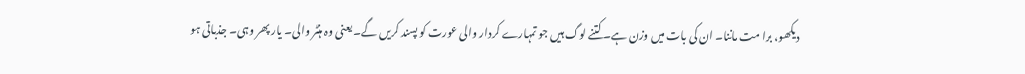دیکھو، برا مت ماننا۔ ان کی بات میں وزن ہے۔ کتنے لوگ ہیں جو تمہارے کردار والی عورت کو پسند کریں گے۔ یعنی وہ ہنٹر والی۔ یار پھر وہی۔ جذباتی ہو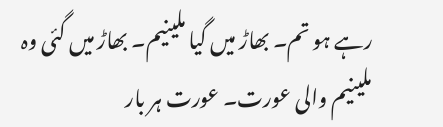رہے ہو تم۔ بھاڑ میں گیا ملینیم۔ بھاڑ میں گئی وہ ملینیم والی عورت۔ عورت ہر بار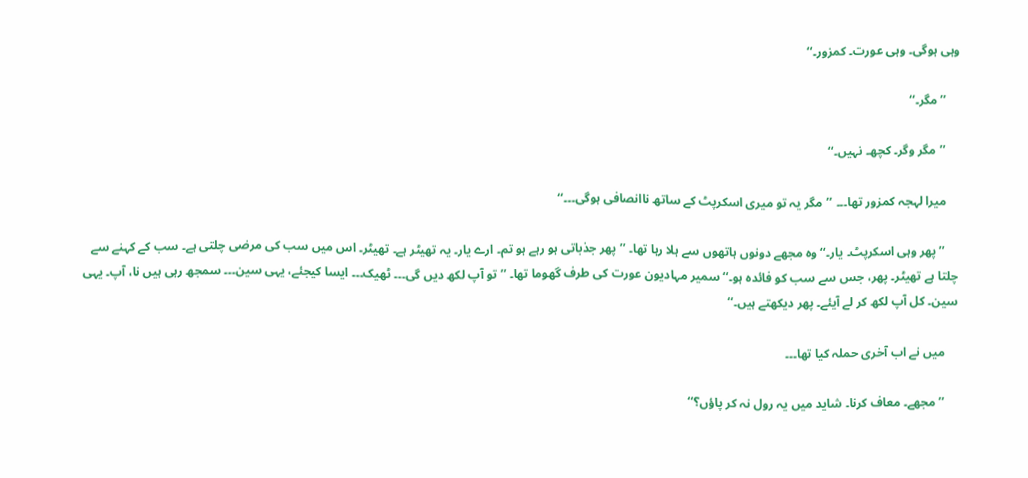وہی ہوگی۔ وہی عورت۔ کمزور۔‘‘

    ’’مگر۔‘‘

    ’’مگر وگر۔ کچھ۔ نہیں۔‘‘

    میرا لہجہ کمزور تھا۔۔۔ ’’مگر یہ تو میری اسکرپٹ کے ساتھ ناانصافی ہوگی۔۔۔‘‘

    ’’پھر وہی اسکرپٹ۔ یار۔‘‘ وہ مجھے دونوں ہاتھوں سے ہلا رہا تھا۔ ’’پھر جذباتی ہو رہے ہو تم۔ ارے یار۔ یہ تھیٹر ہے۔ تھیٹر۔ اس میں سب کی مرضی چلتی ہے۔ سب کے کہنے سے چلتا ہے تھیٹر۔ پھر، جس سے سب کو فائدہ ہو۔‘‘ سمیر مہادیون عورت کی طرف گھوما تھا۔ ’’تو آپ لکھ دیں گی۔۔۔ ٹھیک۔۔۔ ایسا کیجئے، یہی سین۔۔۔ سمجھ رہی ہیں نا، آپ۔ یہی سین۔ کل آپ لکھ کر لے آیئے۔ پھر دیکھتے ہیں۔‘‘

    میں نے اب آخری حملہ کیا تھا۔۔۔

    ’’مجھے۔ معاف کرنا۔ شاید میں یہ رول نہ کر پاؤں؟‘‘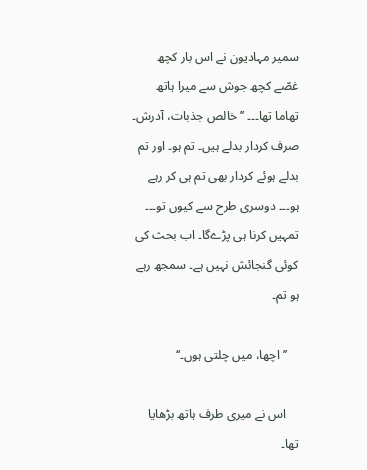سمیر مہادیون نے اس بار کچھ غصّے کچھ جوش سے میرا ہاتھ تھاما تھا۔۔۔ ’’خالص جذبات، آدرش۔ صرف کردار بدلے ہیں۔ تم ہو۔ اور تم بدلے ہوئے کردار بھی تم ہی کر رہے ہو۔۔۔ دوسری طرح سے کیوں تو۔۔۔ تمہیں کرنا ہی پڑےگا۔ اب بحث کی کوئی گنجائش نہیں ہے۔ سمجھ رہے ہو تم۔

    ’’اچھا، میں چلتی ہوں۔‘‘

    اس نے میری طرف ہاتھ بڑھایا تھا۔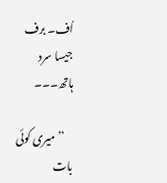اُف۔ برف جیسا سرد ہاتھ۔۔۔

    ’’میری کوئی بات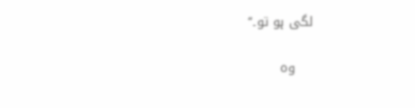لگی ہو تو۔‘‘

    وہ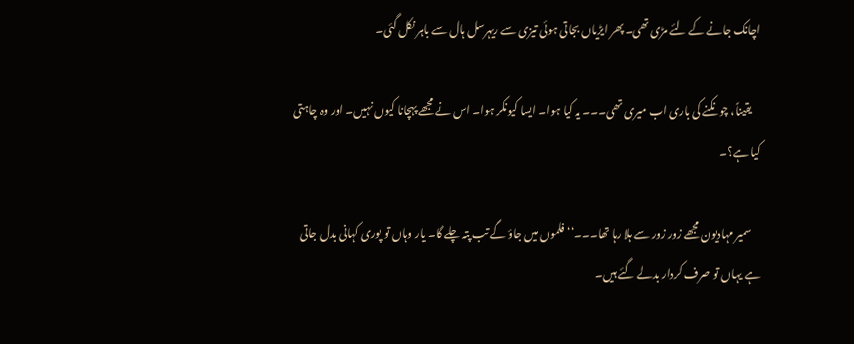اچانک جانے کے لئے مڑی تھی۔ پھر ایڑیاں بجاتی ہوئی تیزی سے ریہرسل ہال سے باہر نکل گئی۔

    یقیناً، چونکنے کی باری اب میری تھی۔۔۔ یہ کیا ہوا۔ ایسا کیونکر ہوا۔ اس نے مجھے پہچانا کیوں نہیں۔ اور وہ چاہتی کیا ہے؟۔

    سمیر مہادیون مجھے زور زور سے ہلا رہا تھا۔۔۔‘‘ فلموں میں جاؤ گے تب پتہ چلے گا۔ یار وہاں تو پوری کہانی بدل جاتی ہے یہاں تو صرف کردار بدلے گئے ہیں۔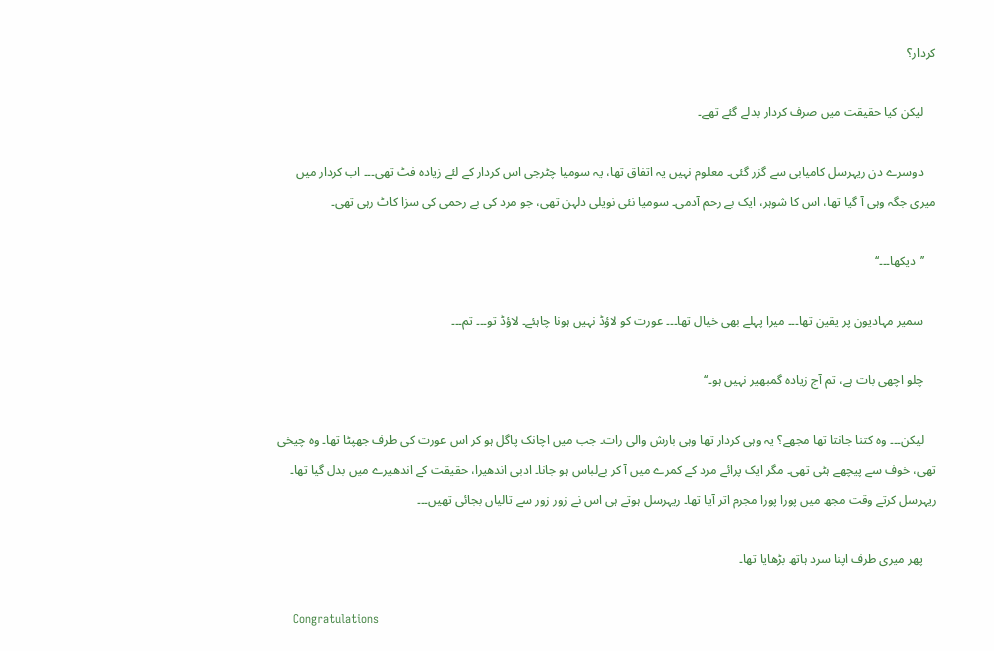کردار؟

    لیکن کیا حقیقت میں صرف کردار بدلے گئے تھے۔

    دوسرے دن ریہرسل کامیابی سے گزر گئی۔ معلوم نہیں یہ اتفاق تھا، یہ سومیا چٹرجی اس کردار کے لئے زیادہ فٹ تھی۔۔۔ اب کردار میں میری جگہ وہی آ گیا تھا، اس کا شوہر، ایک بے رحم آدمی۔ سومیا نئی نویلی دلہن تھی، جو مرد کی بے رحمی کی سزا کاٹ رہی تھی۔

    ’’دیکھا۔۔۔‘‘

    سمیر مہادیون پر یقین تھا۔۔۔ میرا پہلے بھی خیال تھا۔۔۔ عورت کو لاؤڈ نہیں ہونا چاہئے۔ لاؤڈ تو۔۔۔ تم۔۔۔

    چلو اچھی بات ہے، تم آج زیادہ گمبھیر نہیں ہو۔‘‘

    لیکن۔۔۔ وہ کتنا جانتا تھا مجھے؟ یہ وہی کردار تھا وہی بارش والی رات۔ جب میں اچانک پاگل ہو کر اس عورت کی طرف جھپٹا تھا۔ وہ چیخی تھی، خوف سے پیچھے ہٹی تھی۔ مگر ایک پرائے مرد کے کمرے میں آ کر بےلباس ہو جانا۔ ادبی اندھیرا، حقیقت کے اندھیرے میں بدل گیا تھا۔ ریہرسل کرتے وقت مجھ میں پورا پورا مجرم اتر آیا تھا۔ ریہرسل ہوتے ہی اس نے زور زور سے تالیاں بجائی تھیں۔۔۔

    پھر میری طرف اپنا سرد ہاتھ بڑھایا تھا۔

    Congratulations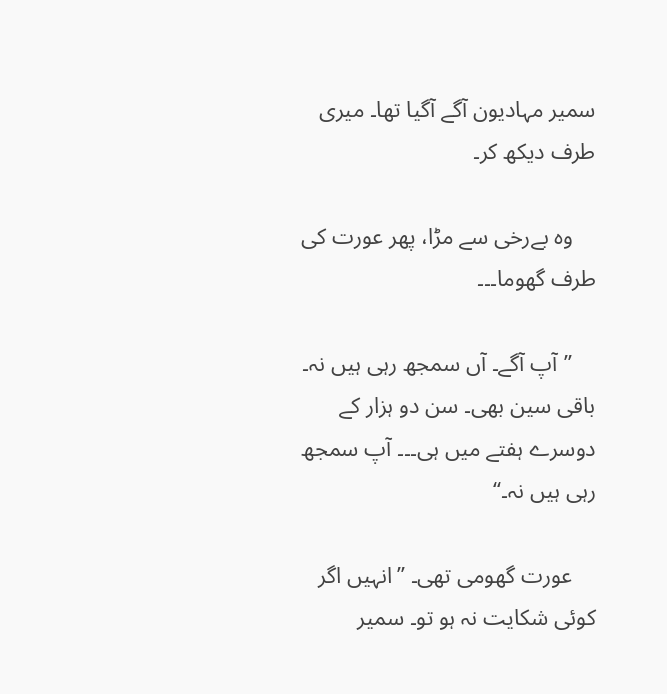سمیر مہادیون آگے آگیا تھا۔ میری طرف دیکھ کر۔

    وہ بےرخی سے مڑا، پھر عورت کی طرف گھوما۔۔۔

    ’’آپ آگے۔ آں سمجھ رہی ہیں نہ۔ باقی سین بھی۔ سن دو ہزار کے دوسرے ہفتے میں ہی۔۔۔ آپ سمجھ رہی ہیں نہ۔‘‘

    عورت گھومی تھی۔ ’’انہیں اگر کوئی شکایت نہ ہو تو۔ سمیر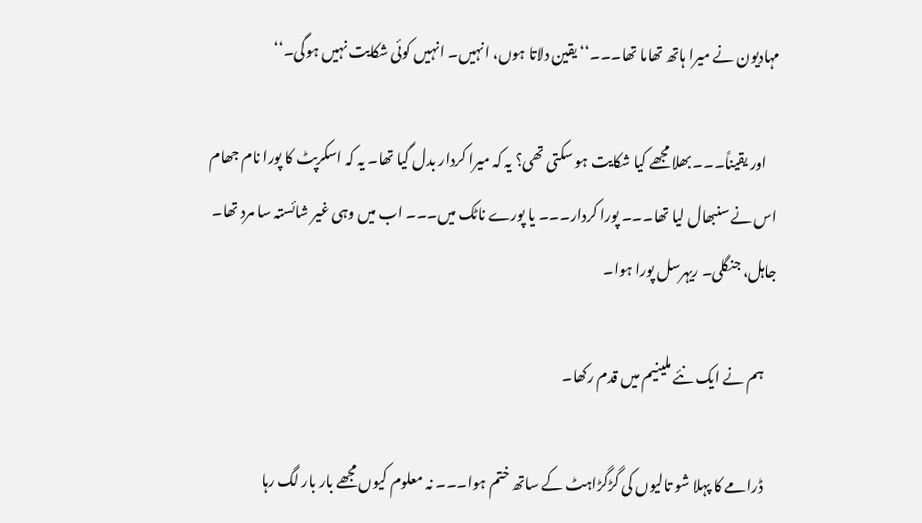مہادیون نے میرا ہاتھ تھاما تھا۔۔۔‘‘ یقین دلاتا ہوں، انہیں۔ انہیں کوئی شکایت نہیں ہوگی۔‘‘

    اور یقیناً۔۔۔ بھلا مجھے کیا شکایت ہو سکتی تھی؟ یہ کہ میرا کردار بدل گیا تھا۔ یہ کہ اسکرپٹ کا پورا نام جھام اس نے سنبھال لیا تھا۔۔۔ پورا کردار۔۔۔ یا پورے ناٹک میں۔۔۔ اب میں وہی غیر شائستہ سا مرد تھا۔ جاہل، جنگلی۔ ریہرسل پورا ہوا۔

    ہم نے ایک نئے ملینیم میں قدم رکھا۔

    ڈرامے کا پہلا شو تالیوں کی گڑگڑاہٹ کے ساتھ ختم ہوا۔۔۔ نہ معلوم کیوں مجھے بار بار لگ رہا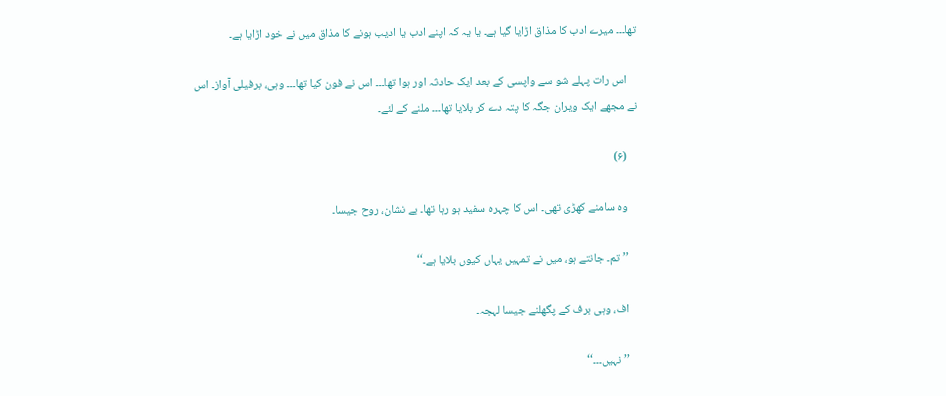تھا۔۔۔ میرے ادب کا مذاق اڑایا گیا ہے۔ یا یہ کہ اپنے ادب یا ادیب ہونے کا مذاق میں نے خود اڑایا ہے۔

    اس رات پہلے شو سے واپسی کے بعد ایک حادثہ اور ہوا تھا۔۔۔ اس نے فون کیا تھا۔۔۔ وہی، برفیلی آواز۔ اس نے مجھے ایک ویران جگہ کا پتہ دے کر بلایا تھا۔۔۔ ملنے کے لئے۔

    (۶)

    وہ سامنے کھڑی تھی۔ اس کا چہرہ سفید ہو رہا تھا۔ بے نشان، روح جیسا۔

    ’’تم۔ جانتے ہو، میں نے تمہیں یہاں کیوں بلایا ہے۔‘‘

    اف، وہی برف کے پگھلنے جیسا لہجہ۔

    ’’نہیں۔۔۔‘‘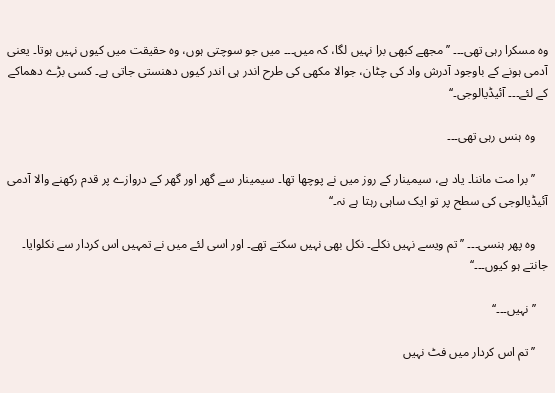وہ مسکرا رہی تھی۔۔۔ ’’مجھے کبھی برا نہیں لگا، کہ میں۔۔۔ میں جو سوچتی ہوں، وہ حقیقت میں کیوں نہیں ہوتا۔ یعنی آدمی ہونے کے باوجود آدرش واد کی چٹان، جوالا مکھی کی طرح اندر ہی اندر کیوں دھنستی جاتی ہے۔ کسی بڑے دھماکے کے لئے۔۔۔ آئیڈیالوجی۔‘‘

    وہ ہنس رہی تھی۔۔۔

    ’’برا مت ماننا۔ یاد ہے، سیمینار کے روز میں نے پوچھا تھا۔ سیمینار سے گھر اور گھر کے دروازے پر قدم رکھنے والا آدمی آئیڈیالوجی کی سطح پر تو ایک ساہی رہتا ہے نہ۔‘‘

    وہ پھر ہنسی۔۔۔ ’’تم ویسے نہیں نکلے۔ نکل بھی نہیں سکتے تھے۔ اور اسی لئے میں نے تمہیں اس کردار سے نکلوایا۔ جانتے ہو کیوں۔۔۔‘‘

    ’’نہیں۔۔۔‘‘

    ’’تم اس کردار میں فٹ نہیں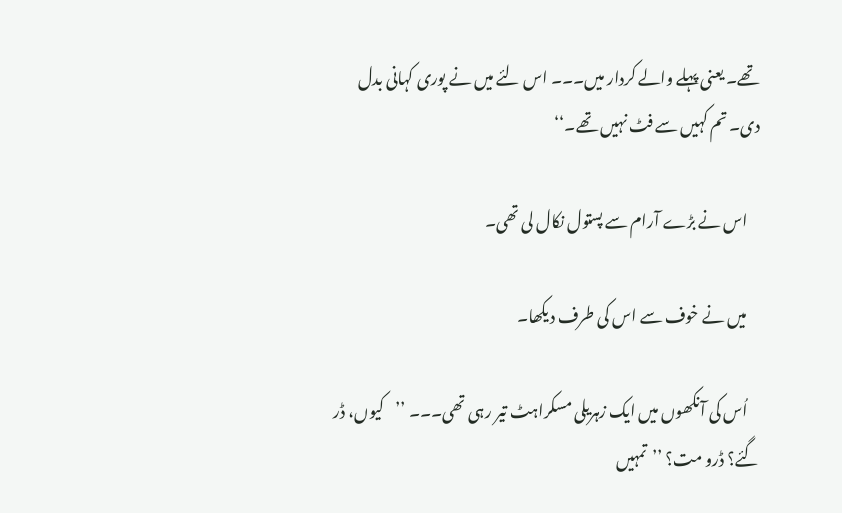تھے۔ یعنی پہلے والے کردار میں۔۔۔ اس لئے میں نے پوری کہانی بدل دی۔ تم کہیں سے فٹ نہیں تھے۔‘‘

    اس نے بڑے آرام سے پستول نکال لی تھی۔

    میں نے خوف سے اس کی طرف دیکھا۔

    اُس کی آنکھوں میں ایک زہریلی مسکراہٹ تیر رہی تھی۔۔۔ ’’کیوں، ڈر گئے؟ ڈرو مت؟ ’’تمہیں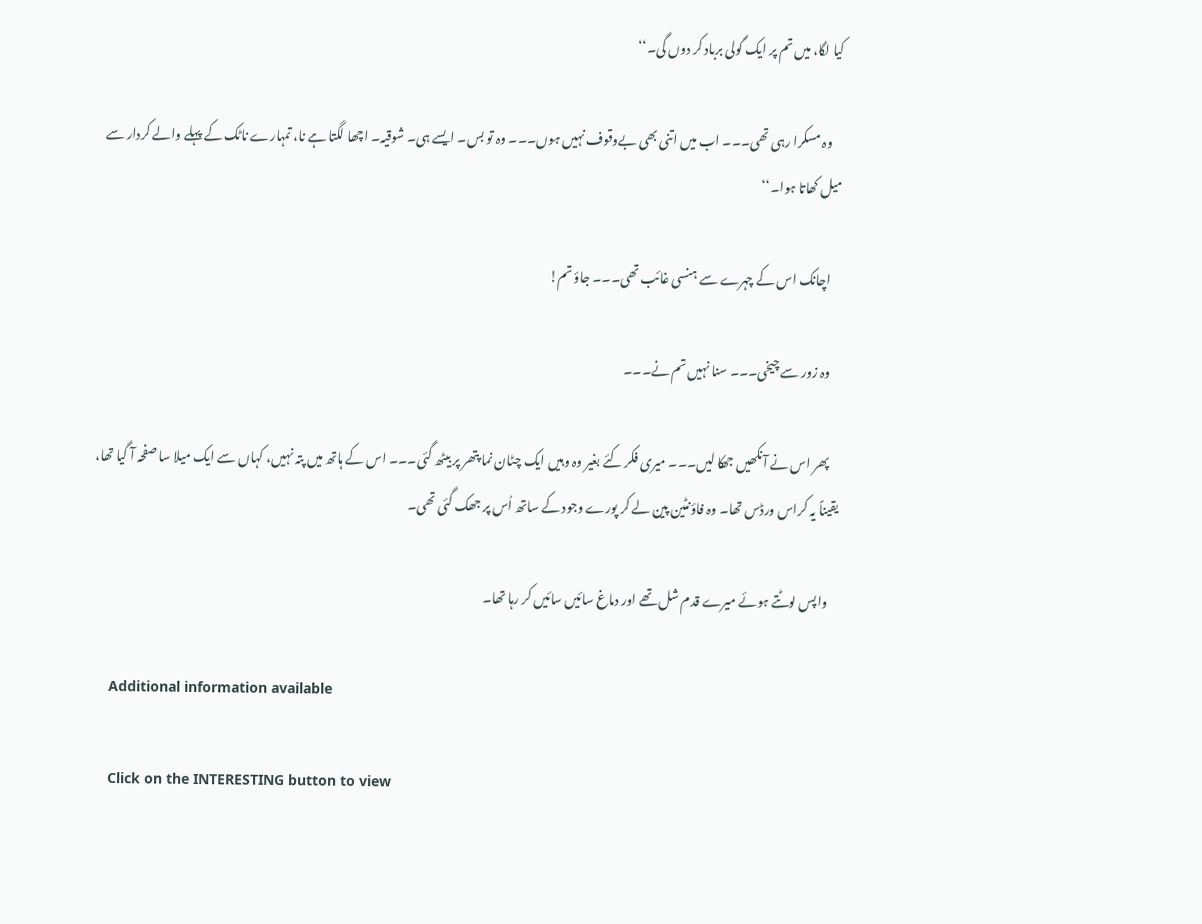کیا لگا، میں تم پر ایک گولی برباد کر دوں گی۔‘‘

    وہ مسکرا رہی تھی۔۔۔ اب میں اتنی بھی بےوقوف نہیں ہوں۔۔۔ وہ تو بس۔ ایسے ہی۔ شوقیہ۔ اچھا لگتا ہے نا، تمہارے ناٹک کے پہلے والے کردار سے میل کھاتا ہوا۔‘‘

    اچانک اس کے چہرے سے ہنسی غائب تھی۔۔۔ جاؤ تم!

    وہ زور سے چیخی۔۔۔ سنا نہیں تم نے۔۔۔

    پھر اس نے آنکھیں جھکا لیں۔۔۔ میری فکر کئے بغیر وہ وہیں ایک چٹان نما پتھر پر بیٹھ گئی۔۔۔ اس کے ہاتھ میں پتہ نہیں، کہاں سے ایک میلا سا صفحہ آ گیا تھا، یقیناً یہ کراس ورڈس تھا۔ وہ فاؤنٹین پین لے کر پورے وجود کے ساتھ اُس پر جھک گئی تھی۔

    واپس لوٹتے ہوئے میرے قدم شل تھے اور دماغ سائیں سائیں کر رہا تھا۔

    Additional information available

    Click on the INTERESTING button to view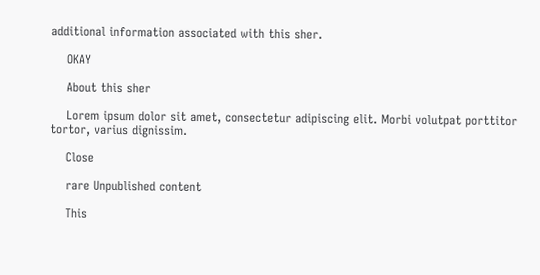additional information associated with this sher.

    OKAY

    About this sher

    Lorem ipsum dolor sit amet, consectetur adipiscing elit. Morbi volutpat porttitor tortor, varius dignissim.

    Close

    rare Unpublished content

    This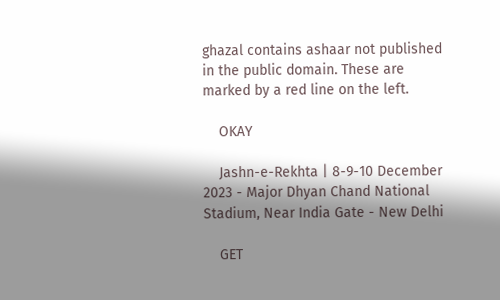ghazal contains ashaar not published in the public domain. These are marked by a red line on the left.

    OKAY

    Jashn-e-Rekhta | 8-9-10 December 2023 - Major Dhyan Chand National Stadium, Near India Gate - New Delhi

    GET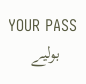YOUR PASS
    بولیے